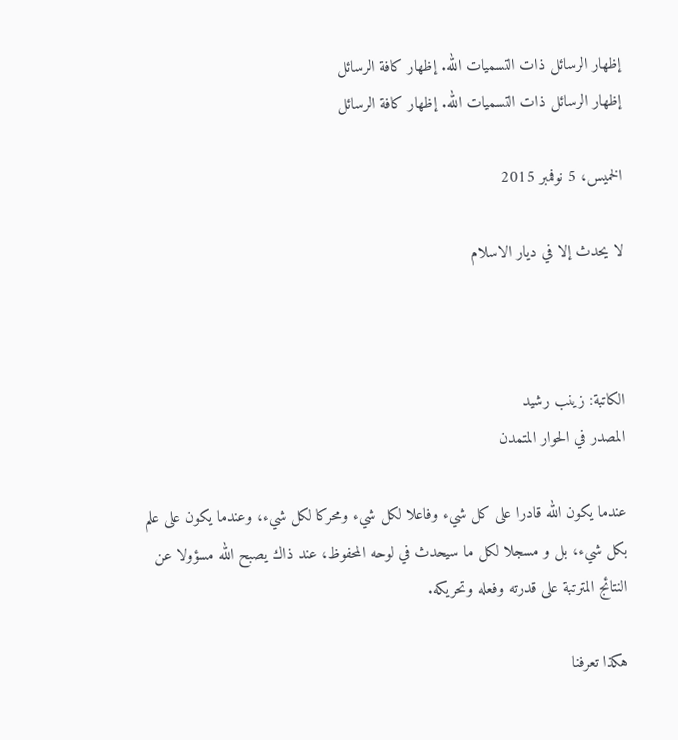إظهار الرسائل ذات التسميات الله. إظهار كافة الرسائل
إظهار الرسائل ذات التسميات الله. إظهار كافة الرسائل

الخميس، 5 نوفمبر 2015

لا يحدث إلا في ديار الاسلام



الكاتبة: زينب رشيد
المصدر في الحوار المتمدن

عندما يكون الله قادرا على كل شيء وفاعلا لكل شيء ومحركا لكل شيء، وعندما يكون على علم بكل شيء، بل و مسجلا لكل ما سيحدث في لوحه المحفوظ، عند ذاك يصبح الله مسؤولا عن النتائج المترتبة على قدرته وفعله وتحريكه.

هكذا تعرفنا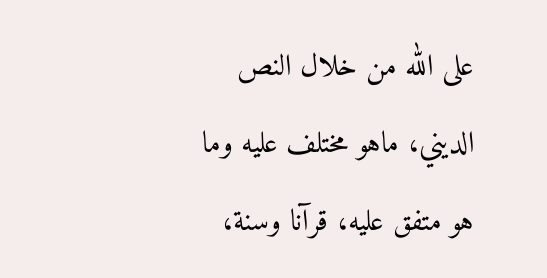على الله من خلال النص الديني، ماهو مختلف عليه وما هو متفق عليه، قرآنا وسنة،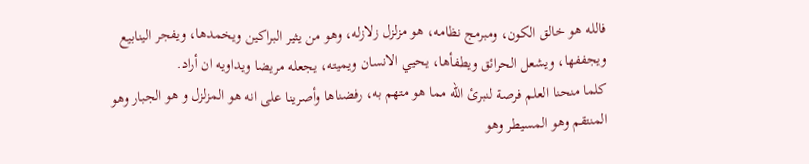فالله هو خالق الكون، ومبرمج نظامه، هو مزلزل زلازله، وهو من يثير البراكين ويخمدها، ويفجر الينابيع ويجففها، ويشعل الحرائق ويطفأها، يحيي الانسان ويميته، يجعله مريضا ويداويه ان أراد.
كلما منحنا العلم فرصة لنبرئ الله مما هو متهم به، رفضناها وأصرينا على انه هو المزلزل و هو الجبار وهو المنتقم وهو المسيطر وهو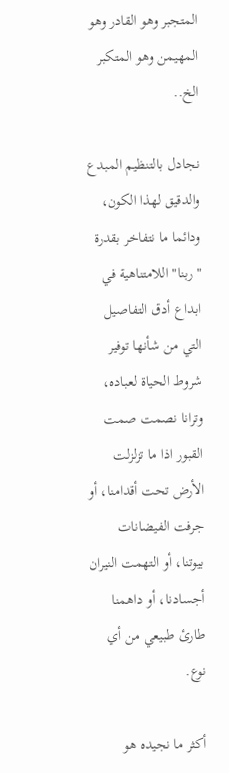المتجبر وهو القادر وهو المهيمن وهو المتكبر الخ..

نجادل بالتنظيم المبدع والدقيق لهذا الكون، ودائما ما نتفاخر بقدرة "ربنا" اللامتناهية في ابداع أدق التفاصيل التي من شأنها توفير شروط الحياة لعباده، وترانا نصمت صمت القبور اذا ما تزلزلت الأرض تحت أقدامنا، أو جرفت الفيضانات بيوتنا، أو التهمت النيران أجسادنا، أو داهمنا طارئ طبيعي من أي نوع.

أكثر ما نجيده هو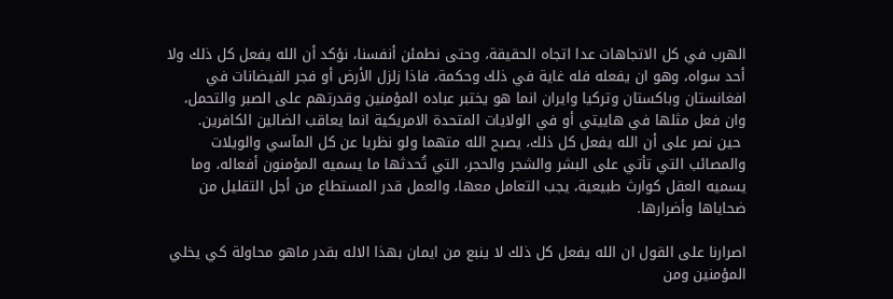الهرب في كل الاتجاهات عدا اتجاه الحقيقة، وحتى نطمئن أنفسنا، نؤكد أن الله يفعل كل ذلك ولا أحد سواه، وهو ان يفعله فله غاية في ذلك وحكمة، فاذا زلزل الأرض أو فجر الفيضانات في افغانستان وباكستان وتركيا وايران انما هو يختبر عباده المؤمنين وقدرتهم على الصبر والتحمل، وان فعل مثلها في هاييتي أو في الولايات المتحدة الامريكية انما يعاقب الضالين الكافرين.
 حين نصر على أن الله يفعل كل ذلك، يصبح الله متهما ولو نظريا عن كل المآسي والويلات والمصائب التي تأتي على البشر والشجر والحجر، التي تُحدثها ما يسميه المؤمنون أفعاله، وما يسميه العقل كوارث طبيعية، يجب التعامل معها، والعمل قدر المستطاع من أجل التقليل من ضحاياها وأضرارها.

اصرارنا على القول ان الله يفعل كل ذلك لا ينبع من ايمان بهذا الاله بقدر ماهو محاولة كي يخلي المؤمنين ومن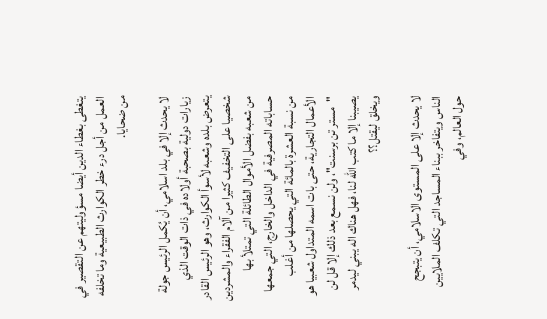يتغطى بغطاء الدين أيضا مسؤوليتهم عن التقصير في العمل من أجل درء خطر الكوارث الطبيعية وما تخلفه من ضحايا.

لا يحدث إلا في بلد اسلامي، أن يُكمل الرئيس جولة زيارات دولية بصحبة أولاده في ذات الوقت الذي يتعرض بلده وشعبه لأسوأ الكوارث، وهو الرئيس القادر شخصيا على التخفيف كثيرا من آلام الفقراء والمشردين من شعبه بفضل الأموال الطائلة التي تمتلأ بها حساباته المصرفية في الداخل والخارج، التي جمعها من نسبة العشرة بالمائة التي يحصلها من أغلب الأعمال التجارية، حتى بات اسمه المتداول شعبيا هو "مستر تن برسنت"، ولن نسمع بعد ذلك إلا قل لن يصيبنا إلا ما كتب الله لنا، فهل هناك اله يبني ليدمر ويخلق ليقتل؟؟

لا يحدث إلا على المستوى الاسلامي، أن يتبجح الناس ويتفاخر ببناء المساجد التي تكلف الملايين حول العالم، وفي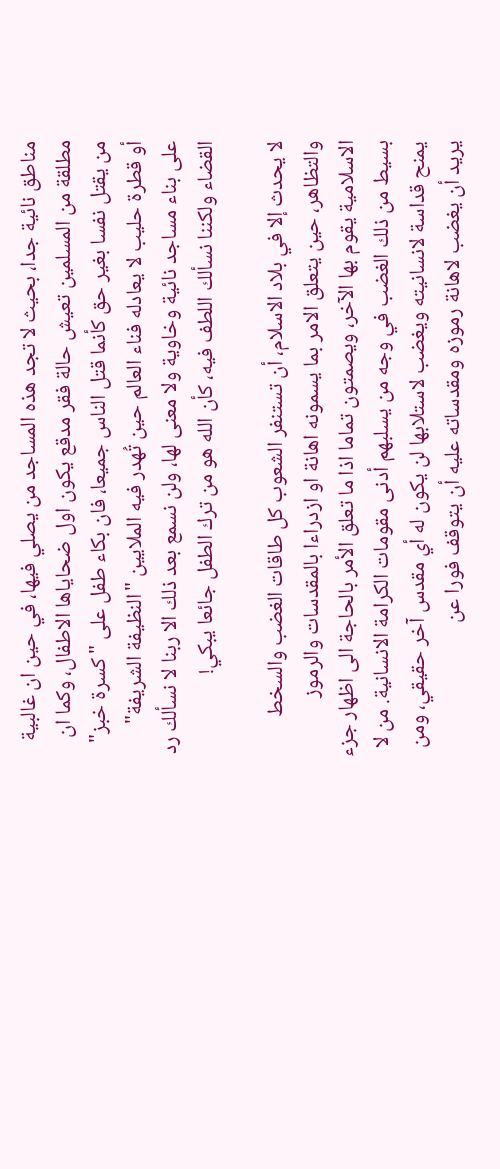مناطق نائية جدا، بحيث لا تجد هذه المساجد من يصلي فيها، في حين ان غالبية مطلقة من المسلمين تعيش حالة فقر مدقع يكون اول ضحاياها الاطفال، وكما ان من يقتل نفسا بغير حق كأنما قتل الناس جميعا، فان بكاء طفل على "كسرة خبز" أو قطرة حليب لا يعادله فناء العالم حين تُهدر فيه الملايين "النظيفة الشريفة" على بناء مساجد نائية وخاوية ولا معنى لها، ولن نسمع بعد ذلك الا ربنا لا نسألك رد القضاء ولكننا نسألك اللطف فيه، كأن الله هو من ترك الطفل جائعا يبكي!

لا يحدث إلا في بلاد الاسلام، أن تستنفر الشعوب كل طاقات الغضب والسخط والتظاهر، حين يتعلق الامر بما يسمونه اهانة او ازدراءا بالمقدسات والرموز الاسلامية يقوم بها الآخر، ويصمتون تماما اذا ما تعلق الأمر بالحاجة الى اظهار جزء بسيط من ذلك الغضب في وجه من يسلبهم أدنى مقومات الكرامة الانسانية. من لا يمنح قداسة لانسانيته ويغضب لاستلابها لن يكون له أي مقدس آخر حقيقي، ومن يريد أن يغضب لاهانة رموزه ومقدساته عليه أن يتوقف فورا عن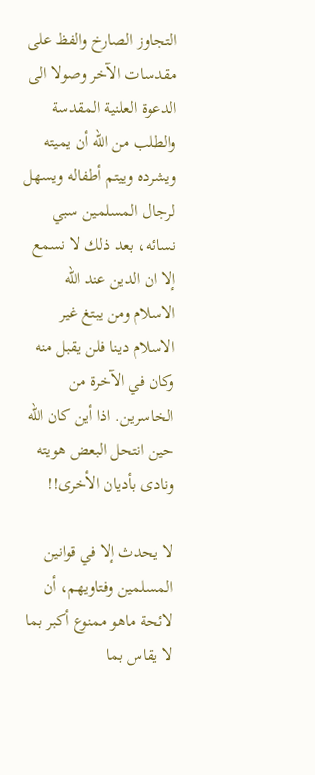التجاوز الصارخ والفظ على مقدسات الآخر وصولا الى الدعوة العلنية المقدسة والطلب من الله أن يميته ويشرده وييتم أطفاله ويسهل لرجال المسلمين سبي نسائه، بعد ذلك لا نسمع إلا ان الدين عند الله الاسلام ومن يبتغ غير الاسلام دينا فلن يقبل منه وكان في الآخرة من الخاسرين. اذا أين كان الله حين انتحل البعض هويته ونادى بأديان الأخرى!!

لا يحدث إلا في قوانين المسلمين وفتاويهم، أن لائحة ماهو ممنوع أكبر بما لا يقاس بما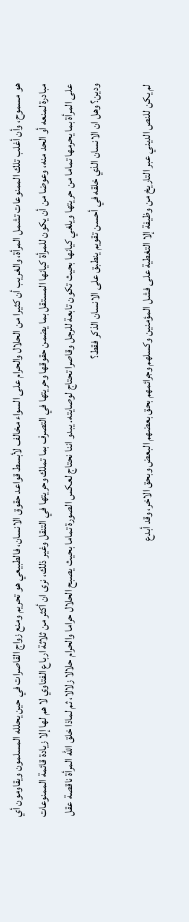هو مسموح، وأن أغلب تلك الممنوعات تشمل المرأة، والغريب أن كثيرا من الحلال والحرام على السواء مخالف لأبسط قواعد حقوق الانسان، فالطبيعي هو تحريم ومنع زواج القاصرات في حين يحلله المسلمون ويقاومون أي مبادرة لمنعه أو الحد منه، وعوضا من أن يكون للمرأة كيانها المستقل بما يضمن حقوقها وحريتها في التصرف بما تملك وحريتها في التنقل وغير ذلك، نرى ان أكثر من ثلاثة ارباع الفتاوي لا هم لها إلا زيادة قائمة الممنوعات على المرأة بما يحرمها تماما من حريتها ويلغي كيانها بحيث تكون تابعة للرجل وقاصرا تحتاج لوصايته. يبدو اننا نحتاج لعكس الصورة تماما بحيث يصبح الحلال حراما والحرام حلالا زلالا، ثم لماذا خلق الله المرأة ناقصة عقل ودين؟ وهل ان الانسان الذي خلقه في أحسن تقويم ينطبق على الانسان الذكر فقط؟

لم يكن للنص الديني عبر التاريخ من وظيفة إلا التغطية على فشل المؤمنين وكسلهم وجرائمهم بحق بعضهم البعض وبحق الاخر، وقد أبدع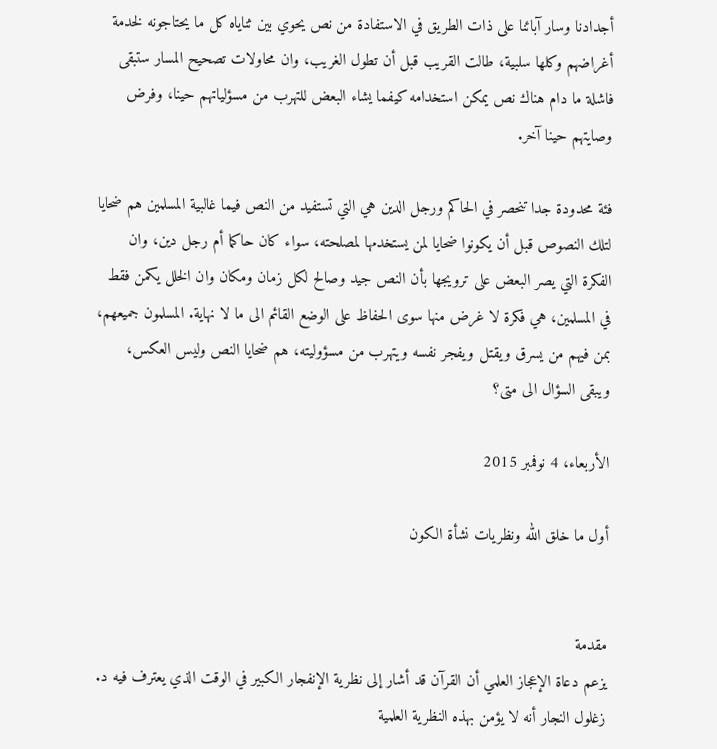أجدادنا وسار آبائنا على ذات الطريق في الاستفادة من نص يحوي بين ثناياه كل ما يحتاجونه لخدمة أغراضهم وكلها سلبية، طالت القريب قبل أن تطول الغريب، وان محاولات تصحيح المسار ستبقى فاشلة ما دام هناك نص يمكن استخدامه كيفما يشاء البعض للتهرب من مسؤلياتهم حينا، وفرض وصايتهم حينا آخر.

فئة محدودة جدا تنحصر في الحاكم ورجل الدين هي التي تستفيد من النص فيما غالبية المسلمين هم ضحايا لتلك النصوص قبل أن يكونوا ضحايا لمن يستخدمها لمصلحته، سواء كان حاكما أم رجل دين، وان الفكرة التي يصر البعض على ترويجها بأن النص جيد وصالح لكل زمان ومكان وان الخلل يكمن فقط في المسلمين، هي فكرة لا غرض منها سوى الحفاظ على الوضع القائم الى ما لا نهاية. المسلمون جميعهم، بمن فيهم من يسرق ويقتل ويفجر نفسه ويتهرب من مسؤوليته، هم ضحايا النص وليس العكس، ويبقى السؤال الى متى؟

الأربعاء، 4 نوفمبر 2015

أول ما خلق الله ونظريات نشأة الكون


مقدمة
يزعم دعاة الإعجاز العلمي أن القرآن قد أشار إلى نظرية الإنفجار الكبير في الوقت الذي يعترف فيه د. زغلول النجار أنه لا يؤمن بهذه النظرية العلمية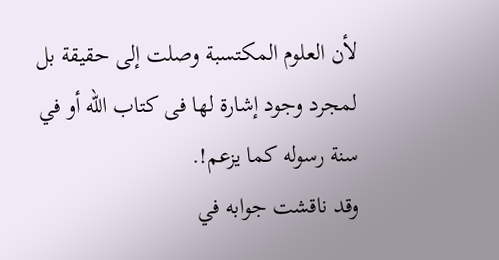لأن العلوم المكتسبة وصلت إلى حقيقة بل لمجرد وجود إشارة لها فى كتاب الله أو في سنة رسوله كما يزعم!.
وقد ناقشت جوابه في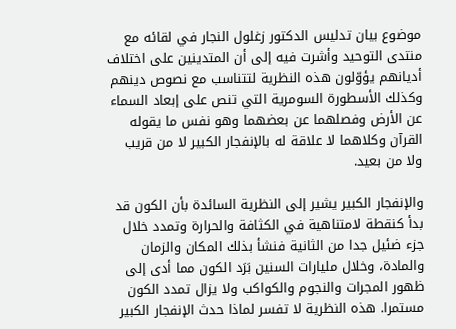موضوع بيان تدليس الدكتور زغلول النجار في لقائه مع منتدى التوحيد وأشرت فيه إلى أن المتدينين على اختلاف أديانهم يؤوّلون هذه النظرية لتتناسب مع نصوص دينهم وكذلك الأسطورة السومرية التي تنص على إبعاد السماء عن الأرض وفصلهما عن بعضهما وهو نفس ما يقوله القرآن وكلاهما لا علاقة له بالإنفجار الكبير لا من قريب ولا من بعيد.

والإنفجار الكبير يشير إلى النظرية السائدة بأن الكون قد بدأ كنقطة لامتناهية في الكثافة والحرارة وتمدد خلال جزء ضئيل جدا من الثانية فنشأ بذلك المكان والزمان والمادة، وخلال مليارات السنين بَرَد الكون مما أدى إلى ظهور المجرات والنجوم والكواكب ولا يزال تمدد الكون مستمرا. هذه النظرية لا تفسر لماذا حدث الإنفجار الكبير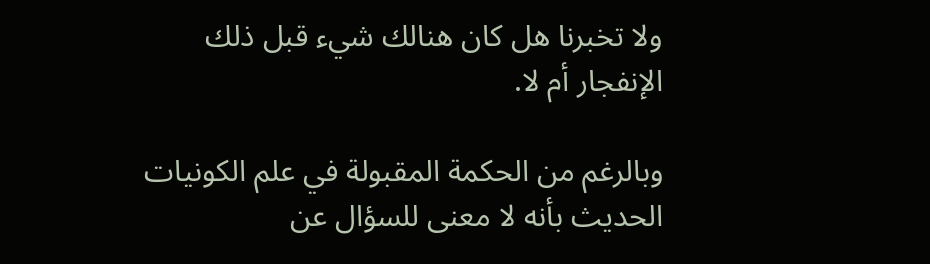ولا تخبرنا هل كان هنالك شيء قبل ذلك الإنفجار أم لا.

وبالرغم من الحكمة المقبولة في علم الكونيات الحديث بأنه لا معنى للسؤال عن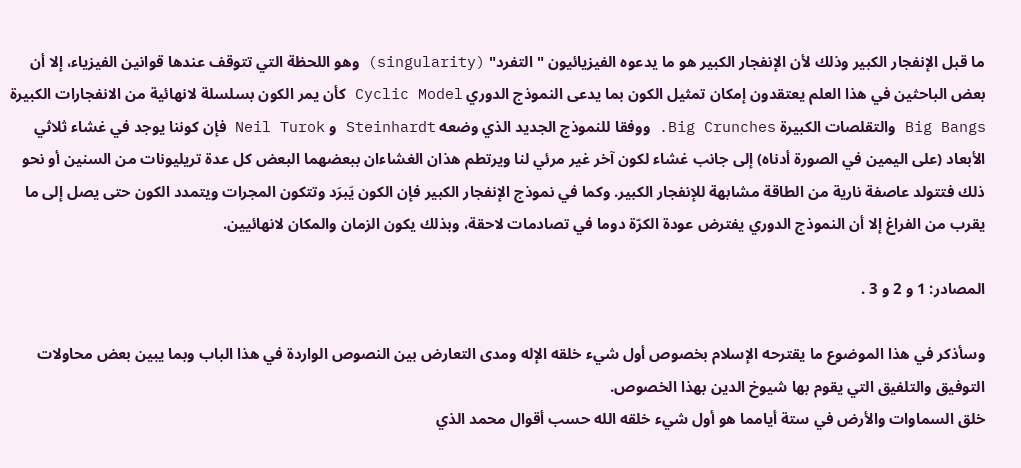ما قبل الإنفجار الكبير وذلك لأن الإنفجار الكبير هو ما يدعوه الفيزيائيون "التفرد" (singularity) وهو اللحظة التي تتوقف عندها قوانين الفيزياء، إلا أن بعض الباحثين في هذا العلم يعتقدون إمكان تمثيل الكون بما يدعى النموذج الدوري Cyclic Model كأن يمر الكون بسلسلة لانهائية من الانفجارات الكبيرة Big Bangs والتقلصات الكبيرة Big Crunches. ووفقا للنموذج الجديد الذي وضعه Steinhardt و Neil Turok فإن كوننا يوجد في غشاء ثلاثي الأبعاد (على اليمين في الصورة أدناه) إلى جانب غشاء لكون آخر غير مرئي لنا ويرتطم هذان الغشاءان ببعضهما البعض كل عدة تريليونات من السنين أو نحو ذلك فتتولد عاصفة نارية من الطاقة مشابهة للإنفجار الكبير. وكما في نموذج الإنفجار الكبير فإن الكون يَبرَد وتتكون المجرات ويتمدد الكون حتى يصل إلى ما يقرب من الفراغ إلا أن النموذج الدوري يفترض عودة الكرّة دوما في تصادمات لاحقة، وبذلك يكون الزمان والمكان لانهائيين.

المصادر: 1 و 2 و 3 .

وسأذكر في هذا الموضوع ما يقترحه الإسلام بخصوص أول شيء خلقه الإله ومدى التعارض بين النصوص الواردة في هذا الباب وبما يبين بعض محاولات التوفيق والتلفيق التي يقوم بها شيوخ الدين بهذا الخصوص.
خلق السماوات والأرض في ستة أيامما هو أول شيء خلقه الله حسب أقوال محمد الذي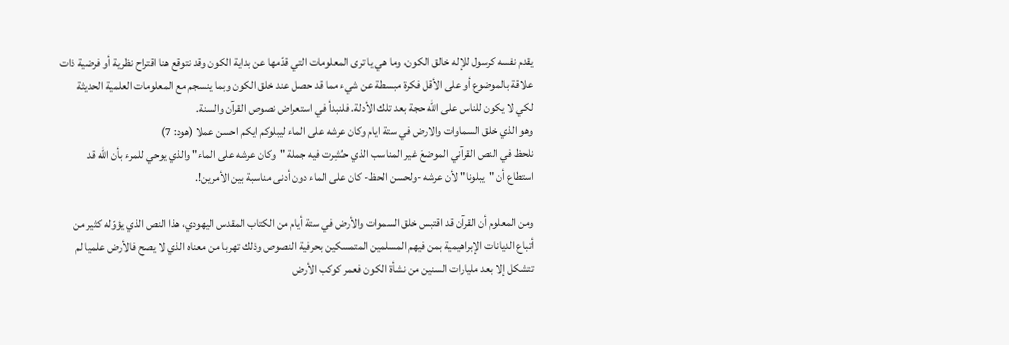يقدم نفسه كرسول للإله خالق الكون، وما هي يا ترى المعلومات التي قدّمها عن بداية الكون وقد نتوقع هنا اقتراح نظرية أو فرضية ذات علاقة بالموضوع أو على الأقل فكرة مبسطة عن شيء مما قد حصل عند خلق الكون وبما ينسجم مع المعلومات العلمية الحديثة لكي لا يكون للناس على الله حجة بعد تلك الأدلة. فلنبدأ في استعراض نصوص القرآن والسنة.
وهو الذي خلق السماوات والارض في ستة ايام وكان عرشه على الماء ليبلوكم ايكم احسن عملا (هود: 7)
نلحظ في النص القرآني الموضعَ غير المناسب الذي حـُشِرت فيه جملة "وكان عرشه على الماء" والذي يوحي للمرء بأن الله قد استطاع أن "يبلونا" لأن عرشه -ولحسن الحظ- كان على الماء دون أدنى مناسبة بين الأمرين!.

ومن المعلوم أن القرآن قد اقتبس خلق السموات والأرض في ستة أيام من الكتاب المقدس اليهودي، هذا النص الذي يؤوّله كثير من أتباع الديانات الإبراهيمية بمن فيهم المسلمين المتمسكين بحرفية النصوص وذلك تهربا من معناه الذي لا يصح فالأرض علميا لم تتشكل إلا بعد مليارات السنين من نشأة الكون فعمر كوكب الأرض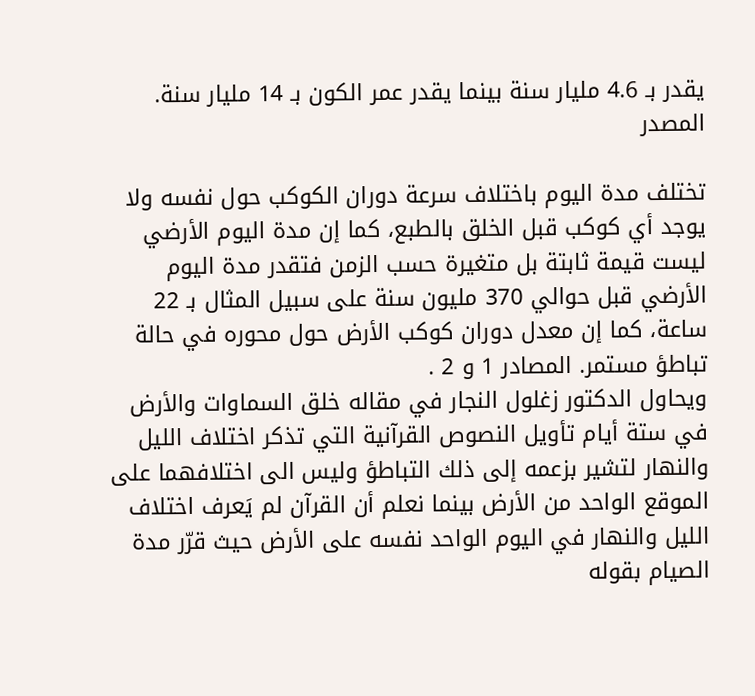يقدر بـ 4.6 مليار سنة بينما يقدر عمر الكون بـ 14 مليار سنة. المصدر

تختلف مدة اليوم باختلاف سرعة دوران الكوكب حول نفسه ولا يوجد أي كوكب قبل الخلق بالطبع، كما إن مدة اليوم الأرضي ليست قيمة ثابتة بل متغيرة حسب الزمن فتقدر مدة اليوم الأرضي قبل حوالي 370 مليون سنة على سبيل المثال بـ 22 ساعة، كما إن معدل دوران كوكب الأرض حول محوره في حالة تباطؤ مستمر. المصادر 1 و 2 .
ويحاول الدكتور زغلول النجار في مقاله خلق السماوات والأرض في ستة أيام تأويل النصوص القرآنية التي تذكر اختلاف الليل والنهار لتشير بزعمه إلى ذلك التباطؤ وليس الى اختلافهما على الموقع الواحد من الأرض بينما نعلم أن القرآن لم يَعرف اختلاف الليل والنهار في اليوم الواحد نفسه على الأرض حيث قرّر مدة الصيام بقوله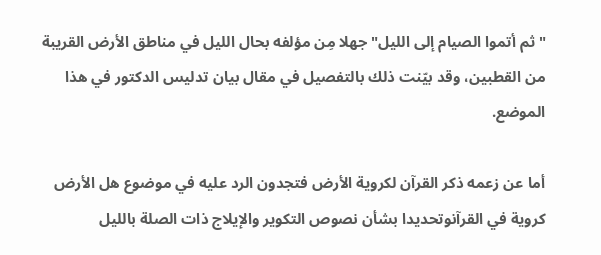"ثم أتموا الصيام إلى الليل" جهلا مِن مؤلفه بحال الليل في مناطق الأرض القريبة من القطبين، وقد بيّنت ذلك بالتفصيل في مقال بيان تدليس الدكتور في هذا الموضع.

أما عن زعمه ذكر القرآن لكروية الأرض فتجدون الرد عليه في موضوع هل الأرض كروية في القرآنوتحديدا بشأن نصوص التكوير والإيلاج ذات الصلة بالليل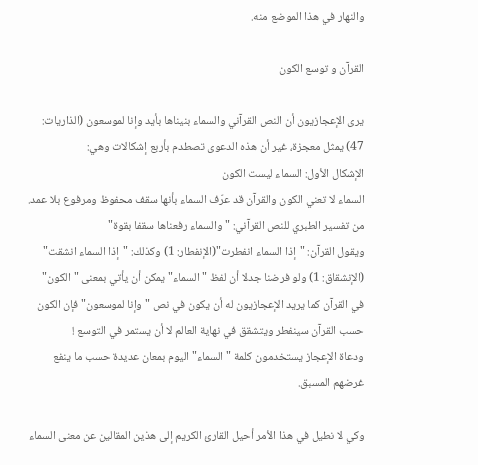والنهار في هذا الموضع منه.

القرآن و توسع الكون

يرى الإعجازيون أن النص القرآني والسماء بنيناها بأيد وإنا لموسعون (الذاريات: 47) يمثل معجزة، غير أن هذه الدعوى تصطدم بأربع إشكالات وهي:
الإشكال الأول: السماء ليست الكون
السماء لا تعني الكون والقرآن قد عرّف السماء بأنها سقف محفوظ ومرفوع بلا عمد.
من تفسير الطبري للنص القرآني: "والسماء رفعناها سقفا بقوة"
ويقول القرآن: "إذا السماء انفطرت"(الإنفطار: 1) وكذلك: "إذا السماء انشقت" (الإنشقاق: 1) ولو فرضنا جدلا أن لفظ "السماء" يمكن أن يأتي بمعنى "الكون" في القرآن كما يريد الإعجازيون له أن يكون في نص "وإنا لموسعون" فإن الكون حسب القرآن سينفطر ويتشقق في نهاية العالم لا أن يستمر في التوسع !
ودعاة الإعجاز يستخدمون كلمة "السماء" اليوم بمعان عديدة حسب ما ينفع غرضهم المسبق.

وكي لا نطيل في هذا الأمر أحيل القارئ الكريم إلى هذين المقالين عن معنى السماء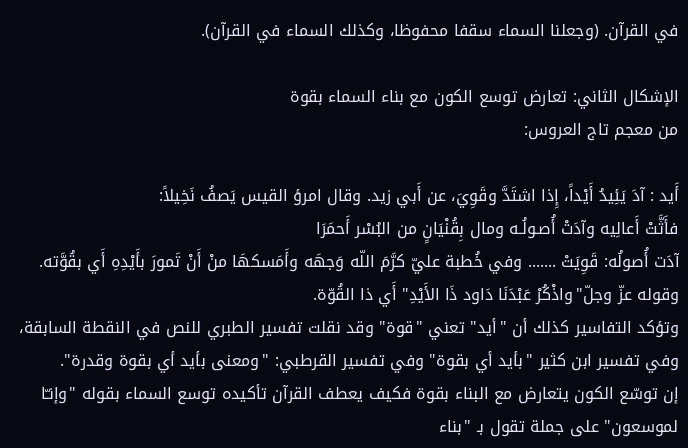في القرآن. (وجعلنا السماء سقفا محفوظا، وكذلك السماء في القرآن).

الإشكال الثاني: تعارض توسع الكون مع بناء السماء بقوة
من معجم تاج العروس:

أَيد : آدَ يَئِيدُ أَيْداً، إِذا اشتَدَّ وقَوِيَ، عن أَبي زيد. وقال امرؤ القيس يَصفُ نَخِيلاً:
فأَثَّتْ أَعالِيه وآدَتْ أُصـولُـه ومال بِقُنْيَانٍ من البُسْر أَحمَرَا
آدَت أُصولُه: قَوِيَتْ ....... وفي خُطبة عليّ كرَّمَ اللّه وَجهَه وأَمَسكهَا منْ أَنْ تَمورَ بأَيْدِهِ أَي بقُوَّته. وقوله عزّ وجلّ"واذْكُرْ عَبْدَنَا دَاود ذَا الأَيْدِ" أَي ذا القُوّة.
وتؤكد التفاسير كذلك أن "أيد" تعني "قوة" وقد نقلت تفسير الطبري للنص في النقطة السابقة، وفي تفسير ابن كثير "بأيد أي بقوة" وفي تفسير القرطبي: "ومعنى بأيد أي بقوة وقدرة".
إن توسّع الكون يتعارض مع البناء بقوة فكيف يعطف القرآن تأكيده توسع السماء بقوله "وإنـّا لموسعون" على جملة تقول بـ "بناء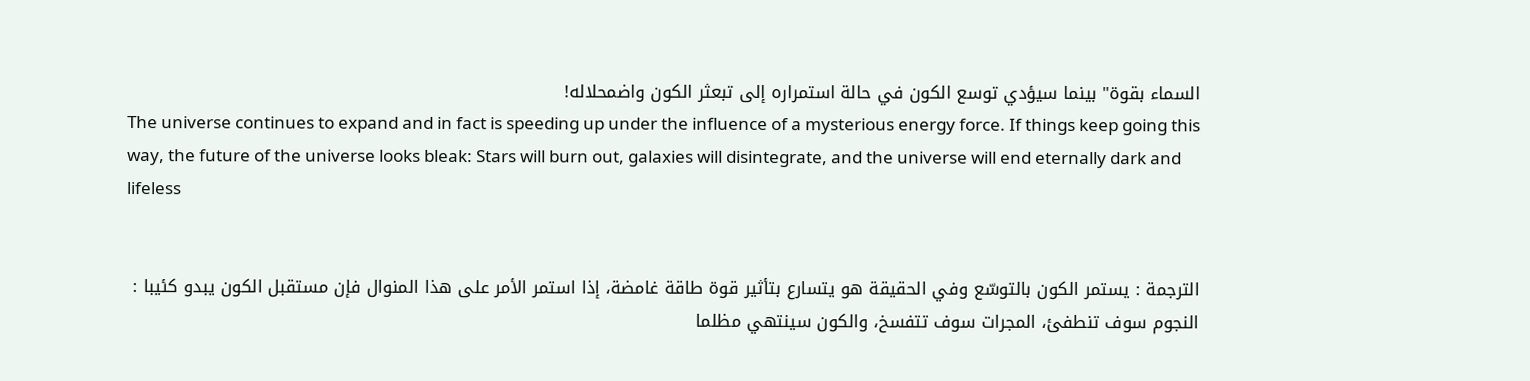السماء بقوة" بينما سيؤدي توسع الكون في حالة استمراره إلى تبعثر الكون واضمحلاله!
The universe continues to expand and in fact is speeding up under the influence of a mysterious energy force. If things keep going this way, the future of the universe looks bleak: Stars will burn out, galaxies will disintegrate, and the universe will end eternally dark and lifeless


الترجمة : يستمر الكون بالتوسّع وفي الحقيقة هو يتسارع بتأثير قوة طاقة غامضة، إذا استمر الأمر على هذا المنوال فإن مستقبل الكون يبدو كئيبا : النجوم سوف تنطفئ، المجرات سوف تتفسخ، والكون سينتهي مظلما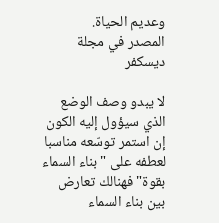وعديم الحياة.
المصدر في مجلة ديسكفر

لا يبدو وصف الوضع الذي سيؤول إليه الكون إن استمر توسّعه مناسبا لعطفه على "بناء السماء بقوة" فهنالك تعارض بين بناء السماء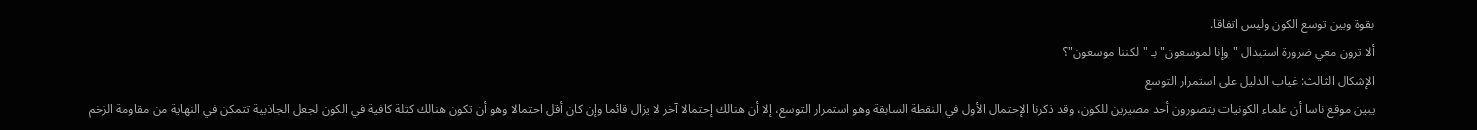بقوة وبين توسع الكون وليس اتفاقا.
ألا ترون معي ضرورة استبدال "وإنا لموسعون" بـ "لكننا موسعون"؟
الإشكال الثالث: غياب الدليل على استمرار التوسع
يبين موقع ناسا أن علماء الكونيات يتصورون أحد مصيرين للكون، وقد ذكرنا الإحتمال الأول في النقطة السابقة وهو استمرار التوسع، إلا أن هنالك إحتمالا آخر لا يزال قائما وإن كان أقل احتمالا وهو أن تكون هنالك كتلة كافية في الكون لجعل الجاذبية تتمكن في النهاية من مقاومة الزخم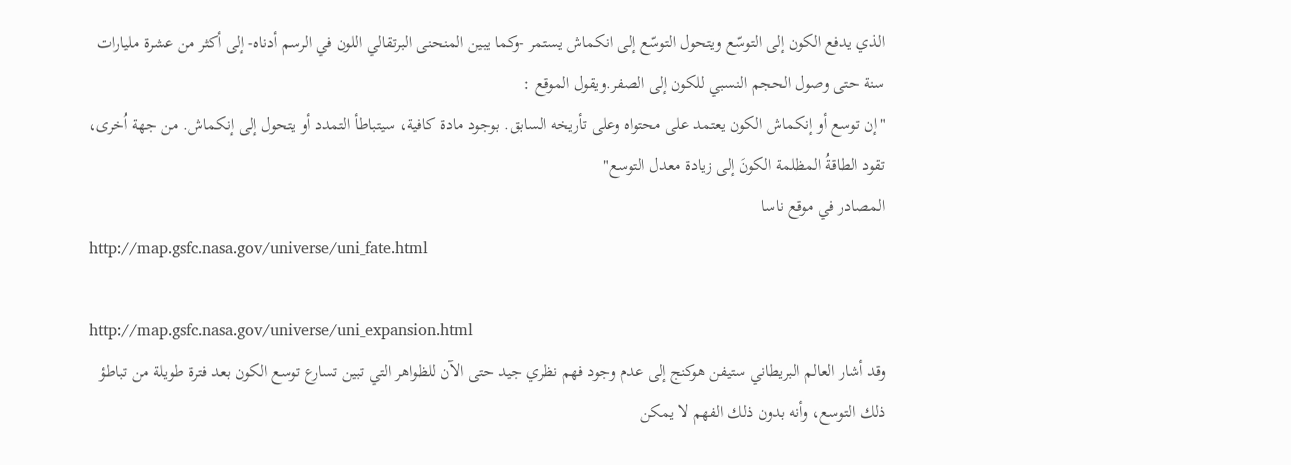الذي يدفع الكون إلى التوسّع ويتحول التوسّع إلى انكماش يستمر -وكما يبين المنحنى البرتقالي اللون في الرسم أدناه- إلى أكثر من عشرة مليارات سنة حتى وصول الحجم النسبي للكون إلى الصفر.ويقول الموقع :
"إن توسع أو إنكماش الكون يعتمد على محتواه وعلى تأريخه السابق. بوجود مادة كافية، سيتباطأ التمدد أو يتحول إلى إنكماش. من جهة اُخرى، تقود الطاقةُ المظلمة الكونَ إلى زيادة معدل التوسع"
المصادر في موقع ناسا
http://map.gsfc.nasa.gov/universe/uni_fate.html

http://map.gsfc.nasa.gov/universe/uni_expansion.html
وقد أشار العالم البريطاني ستيفن هوكنج إلى عدم وجود فهم نظري جيد حتى الآن للظواهر التي تبين تسارع توسع الكون بعد فترة طويلة من تباطؤ ذلك التوسع، وأنه بدون ذلك الفهم لا يمكن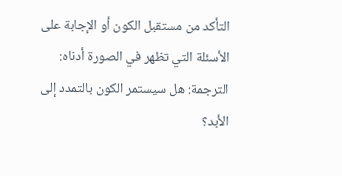التأكد من مستقبل الكون أو الإجابة على الأسئلة التي تظهر في الصورة أدناه:
الترجمة: هل سيستمر الكون بالتمدد إلى الأبد؟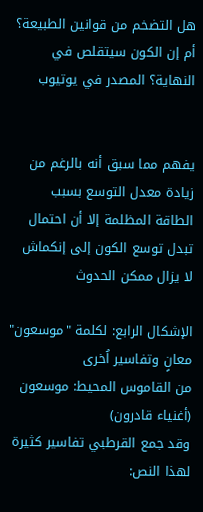هل التضخم من قوانين الطبيعة؟
أم إن الكون سيتقلص في النهاية؟ المصدر في يوتيوب


يفهم مما سبق أنه بالرغم من زيادة معدل التوسع بسبب الطاقة المظلمة إلا أن احتمال تبدل توسع الكون إلى إنكماش لا يزال ممكن الحدوث

الإشكال الرابع: لكلمة "موسعون" معانٍ وتفاسير اُخرى
من القاموس المحيط: موسعون (أغنياء قادرون)
وقد جمع القرطبي تفاسير كثيرة لهذا النص: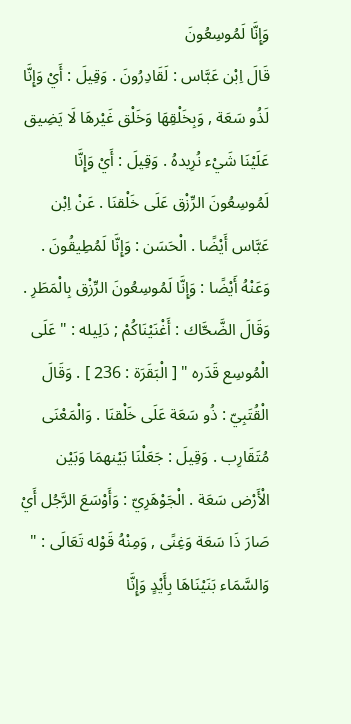وَإِنَّا لَمُوسِعُونَ
قَالَ اِبْن عَبَّاس : لَقَادِرُونَ . وَقِيلَ : أَيْ وَإِنَّا لَذُو سَعَة , وَبِخَلْقِهَا وَخَلْق غَيْرهَا لَا يَضِيق عَلَيْنَا شَيْء نُرِيدهُ . وَقِيلَ : أَيْ وَإِنَّا لَمُوسِعُونَ الرِّزْق عَلَى خَلْقنَا . عَنْ اِبْن عَبَّاس أَيْضًا . الْحَسَن : وَإِنَّا لَمُطِيقُونَ . وَعَنْهُ أَيْضًا : وَإِنَّا لَمُوسِعُونَ الرِّزْق بِالْمَطَرِ . وَقَالَ الضَّحَّاك : أَغْنَيْنَاكُمْ ; دَلِيله : " عَلَى الْمُوسِع قَدَره " [ الْبَقَرَة : 236 ] . وَقَالَ الْقُتَبِيّ : ذُو سَعَة عَلَى خَلْقنَا . وَالْمَعْنَى مُتَقَارِب . وَقِيلَ : جَعَلْنَا بَيْنهمَا وَبَيْن الْأَرْض سَعَة . الْجَوْهَرِيّ : وَأَوْسَعَ الرَّجُل أَيْ صَارَ ذَا سَعَة وَغِنًى , وَمِنْهُ قَوْله تَعَالَى : " وَالسَّمَاء بَنَيْنَاهَا بِأَيْدٍ وَإِنَّا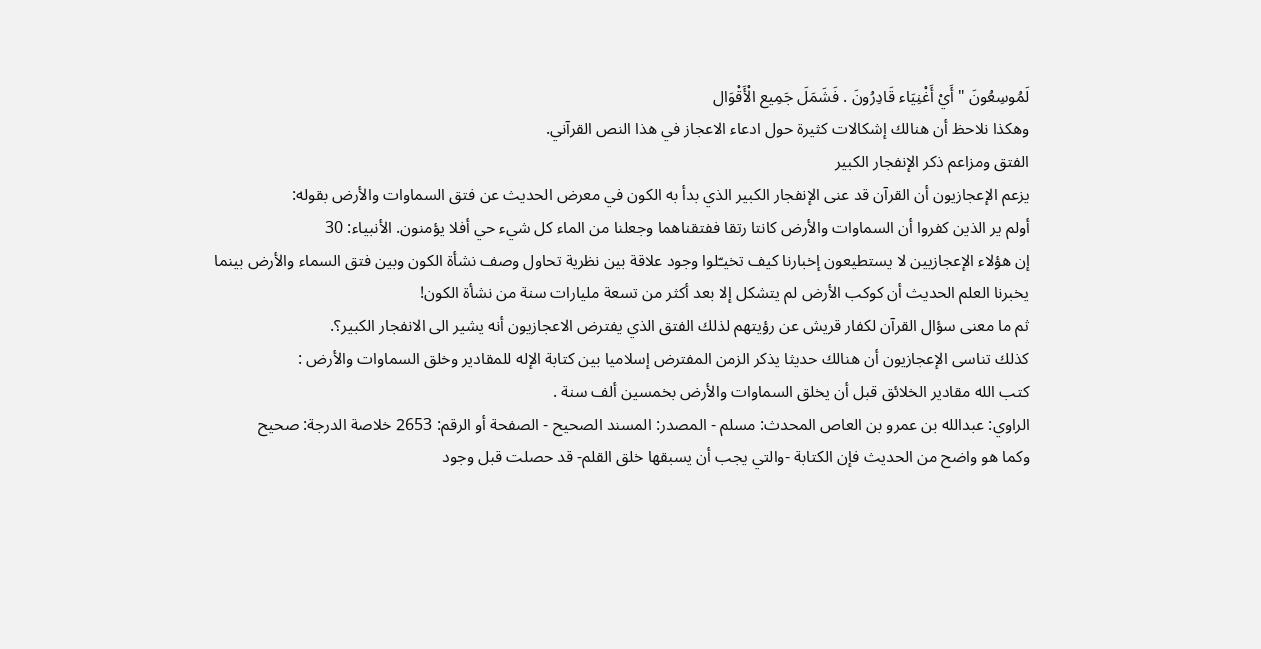لَمُوسِعُونَ " أَيْ أَغْنِيَاء قَادِرُونَ . فَشَمَلَ جَمِيع الْأَقْوَال
وهكذا نلاحظ أن هنالك إشكالات كثيرة حول ادعاء الاعجاز في هذا النص القرآني.
الفتق ومزاعم ذكر الإنفجار الكبير
يزعم الإعجازيون أن القرآن قد عنى الإنفجار الكبير الذي بدأ به الكون في معرض الحديث عن فتق السماوات والأرض بقوله:
أولم ير الذين كفروا أن السماوات والأرض كانتا رتقا ففتقناهما وجعلنا من الماء كل شيء حي أفلا يؤمنون. الأنبياء: 30
إن هؤلاء الإعجازيين لا يستطيعون إخبارنا كيف تخيـّلوا وجود علاقة بين نظرية تحاول وصف نشأة الكون وبين فتق السماء والأرض بينما يخبرنا العلم الحديث أن كوكب الأرض لم يتشكل إلا بعد أكثر من تسعة مليارات سنة من نشأة الكون!
ثم ما معنى سؤال القرآن لكفار قريش عن رؤيتهم لذلك الفتق الذي يفترض الاعجازيون أنه يشير الى الانفجار الكبير؟.
كذلك تناسى الإعجازيون أن هنالك حديثا يذكر الزمن المفترض إسلاميا بين كتابة الإله للمقادير وخلق السماوات والأرض :
كتب الله مقادير الخلائق قبل أن يخلق السماوات والأرض بخمسين ألف سنة .
الراوي: عبدالله بن عمرو بن العاص المحدث: مسلم - المصدر: المسند الصحيح - الصفحة أو الرقم: 2653 خلاصة الدرجة: صحيح
وكما هو واضح من الحديث فإن الكتابة -والتي يجب أن يسبقها خلق القلم- قد حصلت قبل وجود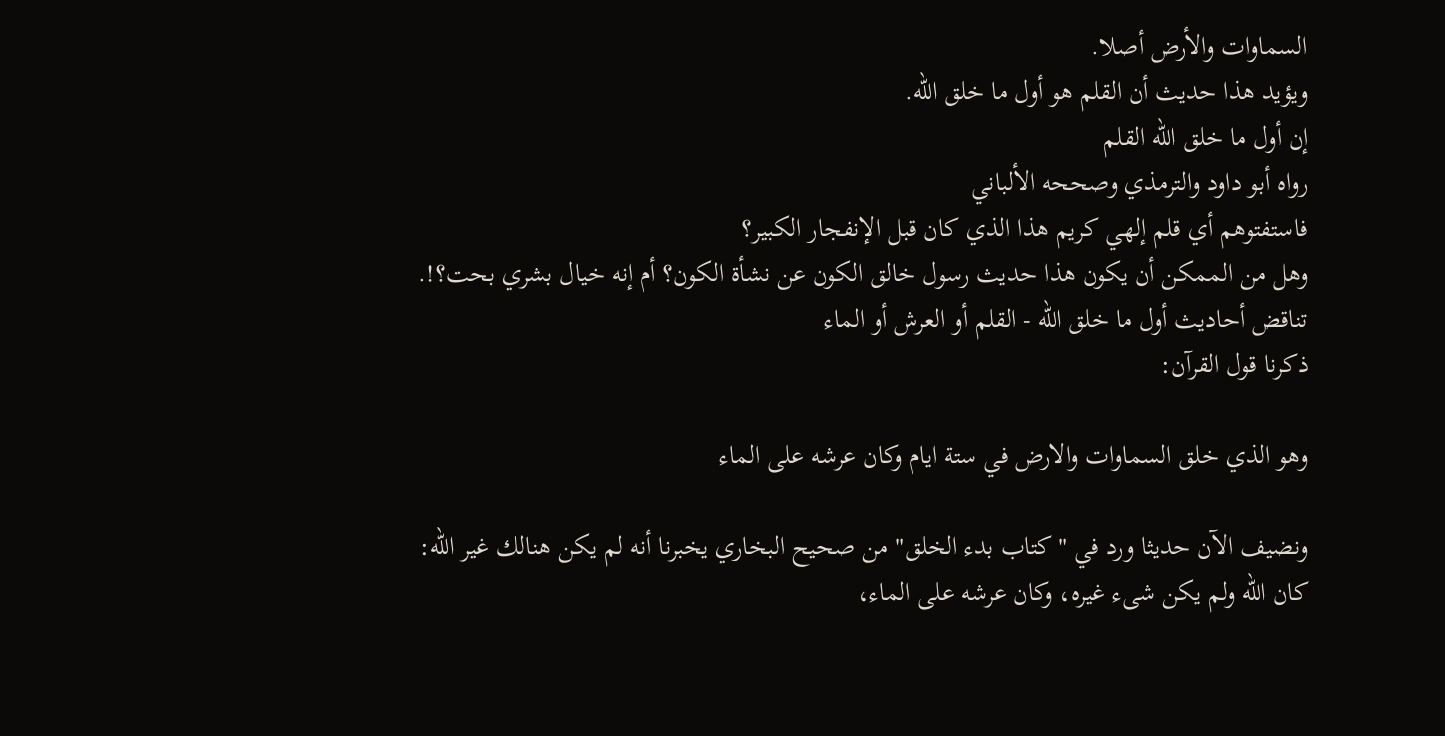السماوات والأرض أصلا.
ويؤيد هذا حديث أن القلم هو أول ما خلق الله.
إن أول ما خلق الله القلم
رواه أبو داود والترمذي وصححه الألباني
فاستفتوهم أي قلم إلهي كريم هذا الذي كان قبل الإنفجار الكبير؟
وهل من الممكن أن يكون هذا حديث رسول خالق الكون عن نشأة الكون؟ أم إنه خيال بشري بحت؟!.
تناقض أحاديث أول ما خلق الله - القلم أو العرش أو الماء
ذكرنا قول القرآن:

وهو الذي خلق السماوات والارض في ستة ايام وكان عرشه على الماء

ونضيف الآن حديثا ورد في "كتاب بدء الخلق" من صحيح البخاري يخبرنا أنه لم يكن هنالك غير الله:
كان الله ولم يكن شىء غيره، وكان عرشه على الماء،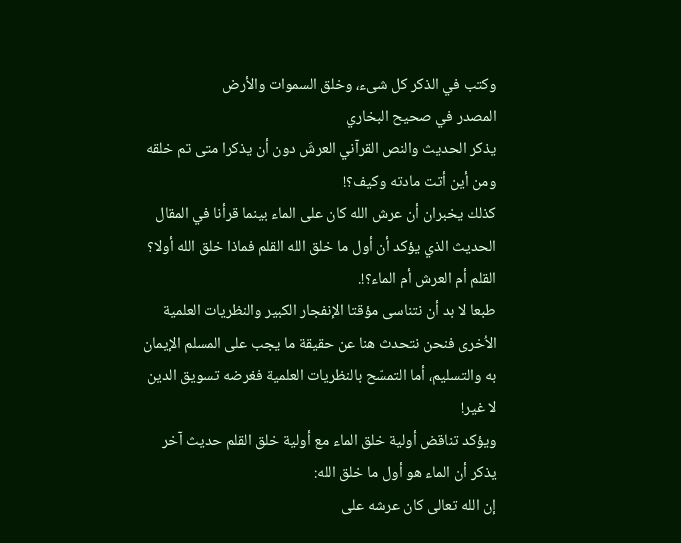وكتب في الذكر كل شىء، وخلق السموات والأرض
المصدر في صحيح البخاري
يذكر الحديث والنص القرآني العرشَ دون أن يذكرا متى تم خلقه ومن أين أتت مادته وكيف؟!
كذلك يخبران أن عرش الله كان على الماء بينما قرأنا في المقال الحديث الذي يؤكد أن أول ما خلق الله القلم فماذا خلق الله أولا؟ القلم أم العرش أم الماء؟!.
طبعا لا بد أن نتناسى مؤقتا الإنفجار الكبير والنظريات العلمية الاُخرى فنحن نتحدث هنا عن حقيقة ما يجب على المسلم الإيمان به والتسليم، أما التمسّح بالنظريات العلمية فغرضه تسويق الدين لا غير!
ويؤكد تناقض أولية خلق الماء مع أولية خلق القلم حديث آخر يذكر أن الماء هو أول ما خلق الله:
إن الله تعالى كان عرشه على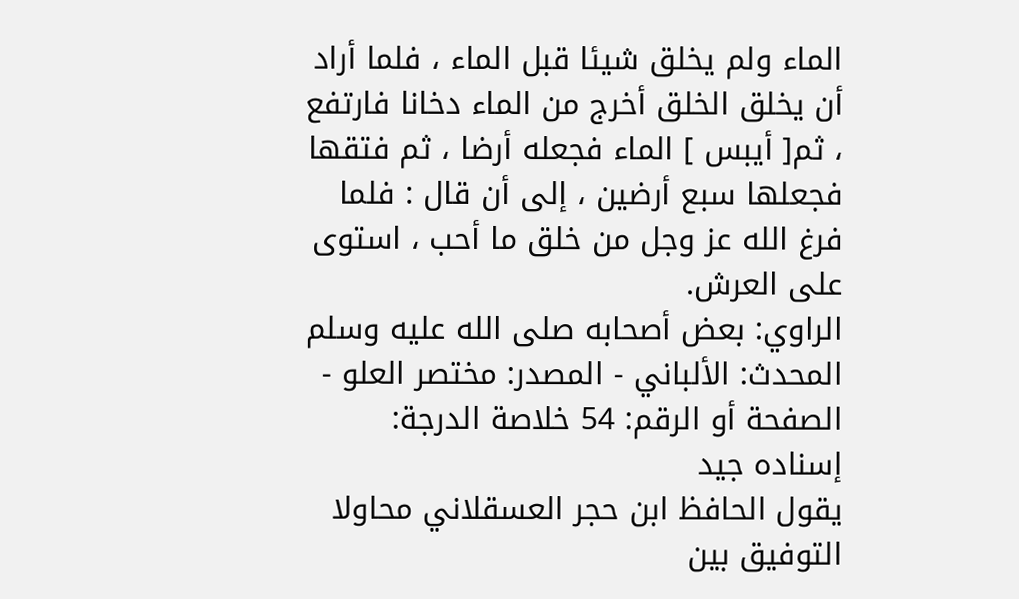الماء ولم يخلق شيئا قبل الماء ، فلما أراد أن يخلق الخلق أخرج من الماء دخانا فارتفع ، ثم[ أيبس ] الماء فجعله أرضا ، ثم فتقها فجعلها سبع أرضين ، إلى أن قال : فلما فرغ الله عز وجل من خلق ما أحب ، استوى على العرش.
الراوي: بعض أصحابه صلى الله عليه وسلم المحدث: الألباني - المصدر: مختصر العلو - الصفحة أو الرقم: 54 خلاصة الدرجة: إسناده جيد
يقول الحافظ ابن حجر العسقلاني محاولا التوفيق بين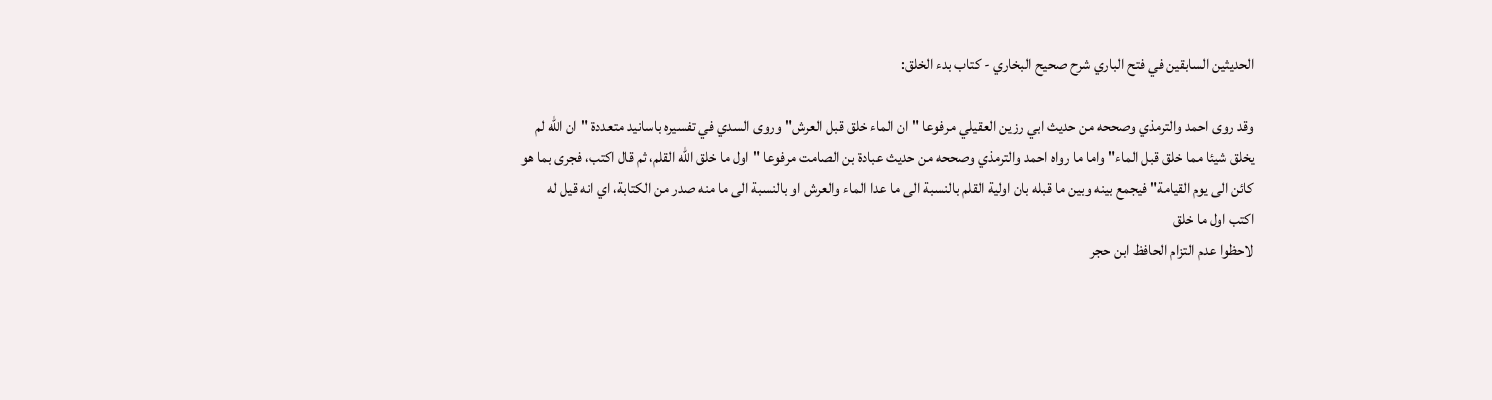الحديثين السابقين في فتح الباري شرح صحيح البخاري - كتاب بدء الخلق:

وقد روى احمد والترمذي وصححه من حديث ابي رزين العقيلي مرفوعا "ان الماء خلق قبل العرش" وروى السدي في تفسيره باسانيد متعددة "ان الله لم يخلق شيئا مما خلق قبل الماء" واما ما رواه احمد والترمذي وصححه من حديث عبادة بن الصامت مرفوعا "اول ما خلق الله القلم، ثم قال اكتب، فجرى بما هو كائن الى يوم القيامة" فيجمع بينه وبين ما قبله بان اولية القلم بالنسبة الى ما عدا الماء والعرش او بالنسبة الى ما منه صدر من الكتابة، اي انه قيل له اكتب اول ما خلق
لاحظوا عدم التزام الحافظ ابن حجر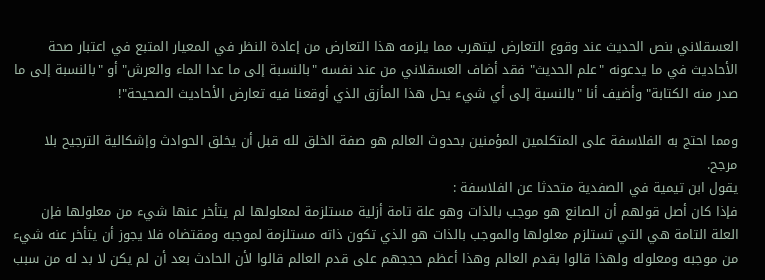العسقلاني بنص الحديث عند وقوع التعارض ليتهرب مما يلزمه هذا التعارض من إعادة النظر في المعيار المتبع في اعتبار صحة الأحاديث في ما يدعونه "علم الحديث" فقد أضاف العسقلاني من عند نفسه "بالنسبة إلى ما عدا الماء والعرش" أو "بالنسبة إلى ما صدر منه الكتابة" وأضيف أنا "بالنسبة إلى أي شيء يحل هذا المأزق الذي أوقعنا فيه تعارض الأحاديث الصحيحة"!

ومما احتج به الفلاسفة على المتكلمين المؤمنين بحدوث العالم هو صفة الخلق لله قبل أن يخلق الحوادث وإشكالية الترجيح بلا مرجح.
يقول ابن تيمية في الصفدية متحدثا عن الفلاسفة :
فإذا كان أصل قولهم أن الصانع هو موجب بالذات وهو علة تامة أزلية مستلزمة لمعلولها لم يتأخر عنها شيء من معلولها فإن العلة التامة هي التي تستلزم معلولها والموجب بالذات هو الذي تكون ذاته مستلزمة لموجبه ومقتضاه فلا يجوز أن يتأخر عنه شيء من موجبه ومعلوله ولهذا قالوا بقدم العالم وهذا أعظم حججهم على قدم العالم قالوا لأن الحادث بعد أن لم يكن لا بد له من سبب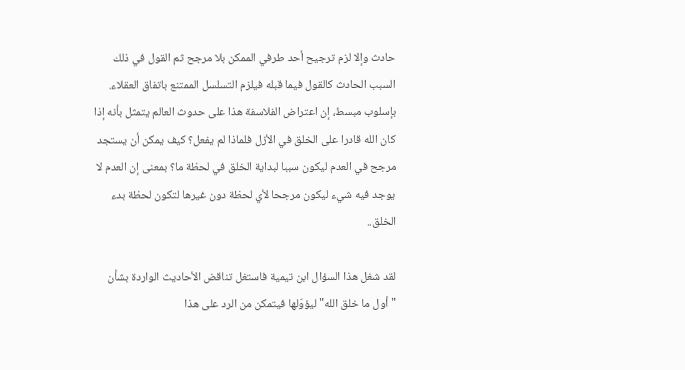حادث وإلا لزم ترجيح أحد طرفي الممكن بلا مرجح ثم القول في ذلك السبب الحادث كالقول فيما قبله فيلزم التسلسل الممتنع باتفاق العقلاء.
بإسلوب مبسط، إن اعتراض الفلاسفة هذا على حدوث العالم يتمثل بأنه إذا كان الله قادرا على الخلق في الأزل فلماذا لم يفعل؟ كيف يمكن أن يستجد مرجح في العدم ليكون سببا لبداية الخلق في لحظة ما؟ بمعنى إن العدم لا يوجد فيه شيء ليكون مرجحا لأي لحظة دون غيرها لتكون لحظة بدء الخلق..

لقد شغل هذا السؤال ابن تيمية فاستغل تناقض الأحاديث الواردة بشأن "أول ما خلق الله" ليؤوّلها فيتمكن من الرد على هذا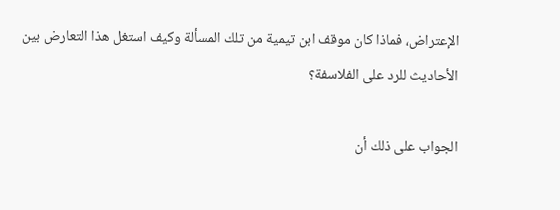الإعتراض، فماذا كان موقف ابن تيمية من تلك المسألة وكيف استغل هذا التعارض بين الأحاديث للرد على الفلاسفة؟

الجواب على ذلك أن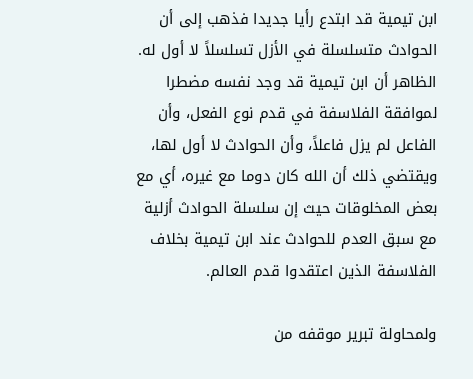ابن تيمية قد ابتدع رأيا جديدا فذهب إلى أن الحوادث متسلسلة في الأزل تسلسلاً لا أول له.
الظاهر أن ابن تيمية قد وجد نفسه مضطرا لموافقة الفلاسفة في قدم نوع الفعل، وأن الفاعل لم يزل فاعلاً، وأن الحوادث لا أول لها، ويقتضي ذلك أن الله كان دوما مع غيره، أي مع بعض المخلوقات حيث إن سلسلة الحوادث أزلية مع سبق العدم للحوادث عند ابن تيمية بخلاف الفلاسفة الذين اعتقدوا قدم العالم.

ولمحاولة تبرير موقفه من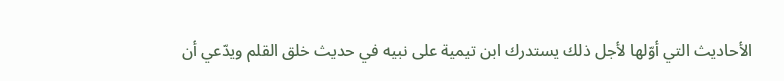الأحاديث التي أوّلها لأجل ذلك يستدرك ابن تيمية على نبيه في حديث خلق القلم ويدّعي أن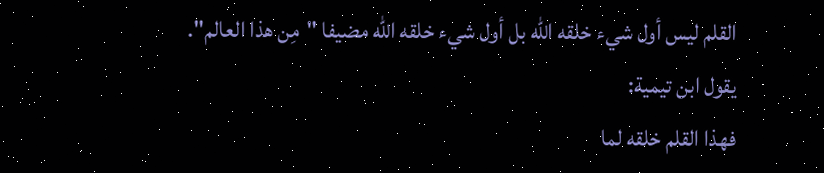القلم ليس أول شيء خلقه الله بل أول شيء خلقه الله مضيفا "مِن هذا العالم".
يقول ابن تيمية:
فهذا القلم خلقه لما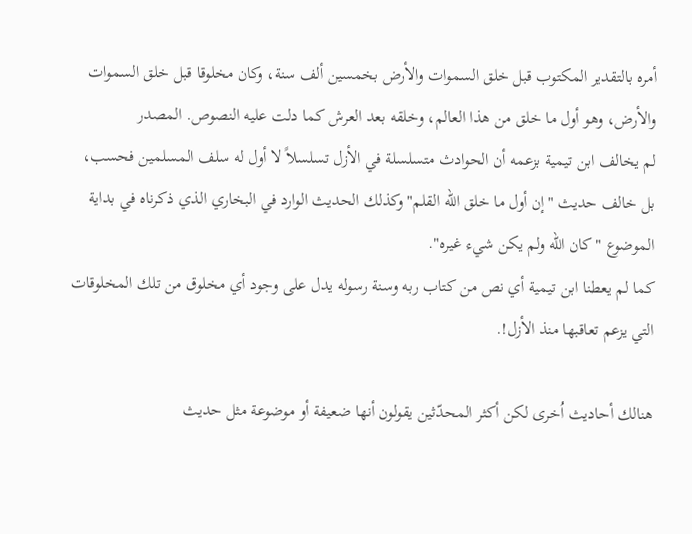أمره بالتقدير المكتوب قبل خلق السموات والأرض بخمسين ألف سنة، وكان مخلوقا قبل خلق السموات والأرض، وهو أول ما خلق من هذا العالم، وخلقه بعد العرش كما دلت عليه النصوص. المصدر
لم يخالف ابن تيمية بزعمه أن الحوادث متسلسلة في الأزل تسلسلاً لا أول له سلف المسلمين فحسب، بل خالف حديث "إن أول ما خلق الله القلم" وكذلك الحديث الوارد في البخاري الذي ذكرناه في بداية الموضوع "كان الله ولم يكن شيء غيره".
كما لم يعطنا ابن تيمية أي نص من كتاب ربه وسنة رسوله يدل على وجود أي مخلوق من تلك المخلوقات التي يزعم تعاقبها منذ الأزل!.

هنالك أحاديث اُخرى لكن أكثر المحدّثين يقولون أنها ضعيفة أو موضوعة مثل حديث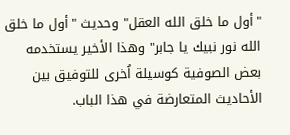"أول ما خلق الله العقل" وحديث "أول ما خلق الله نور نبيك يا جابر" وهذا الأخير يستخدمه بعض الصوفية كوسيلة اُخرى للتوفيق بين الأحاديث المتعارضة في هذا الباب.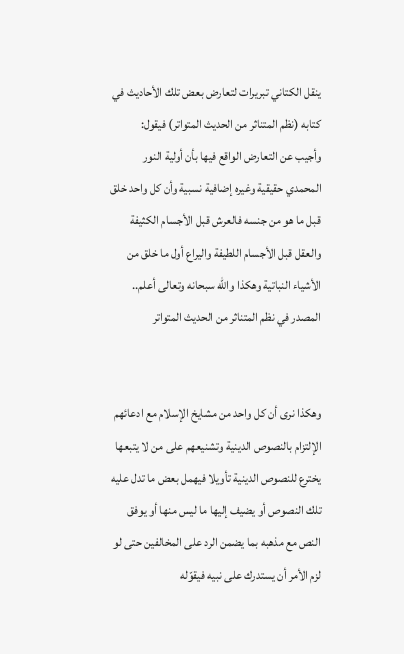ينقل الكتاني تبريرات لتعارض بعض تلك الأحاديث في كتابه (نظم المتناثر من الحديث المتواتر) فيقول:
وأجيب عن التعارض الواقع فيها بأن أولية النور المحمدي حقيقية وغيره إضافية نسبية وأن كل واحد خلق قبل ما هو من جنسه فالعرش قبل الأجسام الكثيفة والعقل قبل الأجسام اللطيفة واليراع أول ما خلق من الأشياء النباتية وهكذا والله سبحانه وتعالى أعلم..
المصدر في نظم المتناثر من الحديث المتواتر


وهكذا نرى أن كل واحد من مشايخ الإسلام مع ادعائهم الإلتزام بالنصوص الدينية وتشنيعهم على من لا يتبعها يخترع للنصوص الدينية تأويلا فيهمل بعض ما تدل عليه تلك النصوص أو يضيف إليها ما ليس منها أو يوفق النص مع مذهبه بما يضمن الرد على المخالفين حتى لو لزم الأمر أن يستدرك على نبيه فيقوّله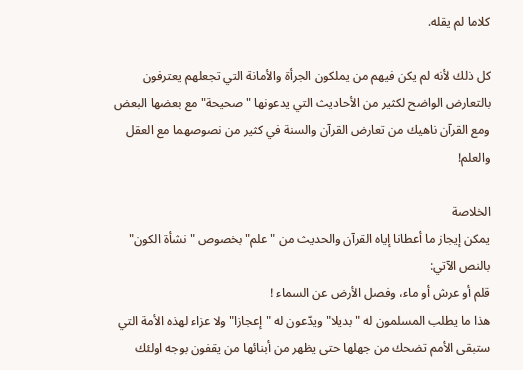كلاما لم يقله.

كل ذلك لأنه لم يكن فيهم من يملكون الجرأة والأمانة التي تجعلهم يعترفون بالتعارض الواضح لكثير من الأحاديث التي يدعونها "صحيحة" مع بعضها البعض ومع القرآن ناهيك من تعارض القرآن والسنة في كثير من نصوصهما مع العقل والعلم!

الخلاصة
يمكن إيجاز ما أعطانا إياه القرآن والحديث من "علم" بخصوص "نشأة الكون" بالنص الآتي:
قلم أو عرش أو ماء، وفصل الأرض عن السماء !
هذا ما يطلب المسلمون له "بديلا" ويدّعون له "إعجازا" ولا عزاء لهذه الأمة التي ستبقى الأمم تضحك من جهلها حتى يظهر من أبنائها من يقفون بوجه اولئك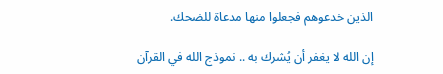الذين خدعوهم فجعلوا منها مدعاة للضحك.

إن الله لا يغفر أن يُشرك به .. نموذج الله في القرآن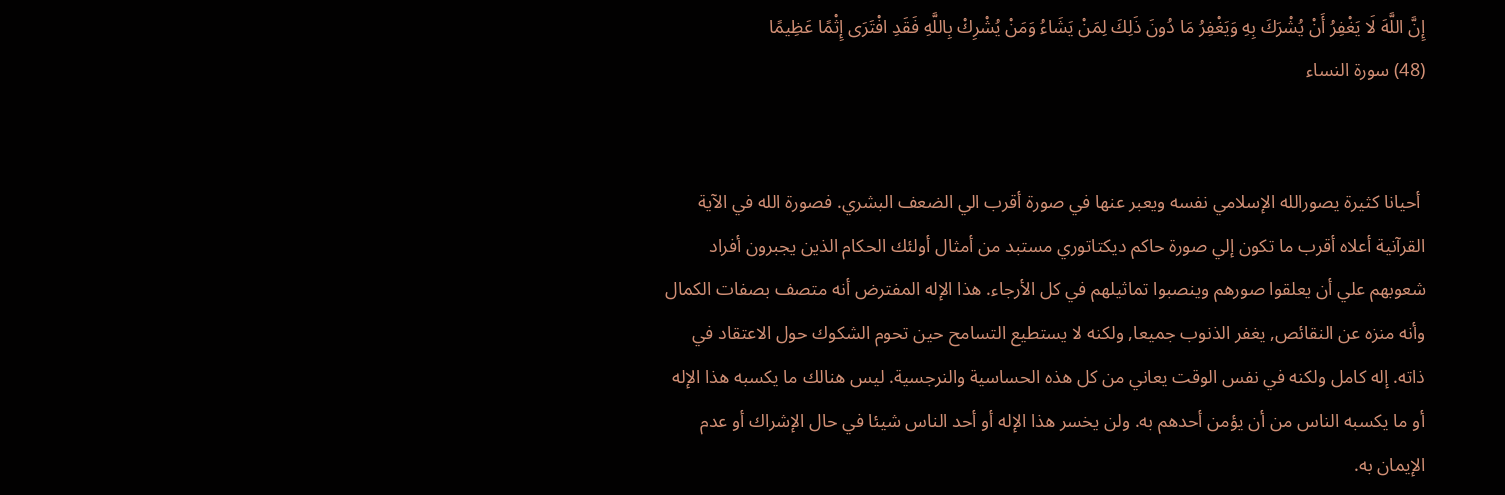إِنَّ اللَّهَ لَا يَغْفِرُ أَنْ يُشْرَكَ بِهِ وَيَغْفِرُ مَا دُونَ ذَلِكَ لِمَنْ يَشَاءُ وَمَنْ يُشْرِكْ بِاللَّهِ فَقَدِ افْتَرَى إِثْمًا عَظِيمًا
(48) سورة النساء


 أحيانا كثيرة يصورالله الإسلامي نفسه ويعبر عنها في صورة أقرب الي الضعف البشري. فصورة الله في الآية القرآنية أعلاه أقرب ما تكون إلي صورة حاكم ديكتاتوري مستبد من أمثال أولئك الحكام الذين يجبرون أفراد شعوبهم علي أن يعلقوا صورهم وينصبوا تماثيلهم في كل الأرجاء. هذا الإله المفترض أنه متصف بصفات الكمال وأنه منزه عن النقائص, يغفر الذنوب جميعا, ولكنه لا يستطيع التسامح حين تحوم الشكوك حول الاعتقاد في ذاته. إله كامل ولكنه في نفس الوقت يعاني من كل هذه الحساسية والنرجسية. ليس هنالك ما يكسبه هذا الإله أو ما يكسبه الناس من أن يؤمن أحدهم به. ولن يخسر هذا الإله أو أحد الناس شيئا في حال الإشراك أو عدم الإيمان به.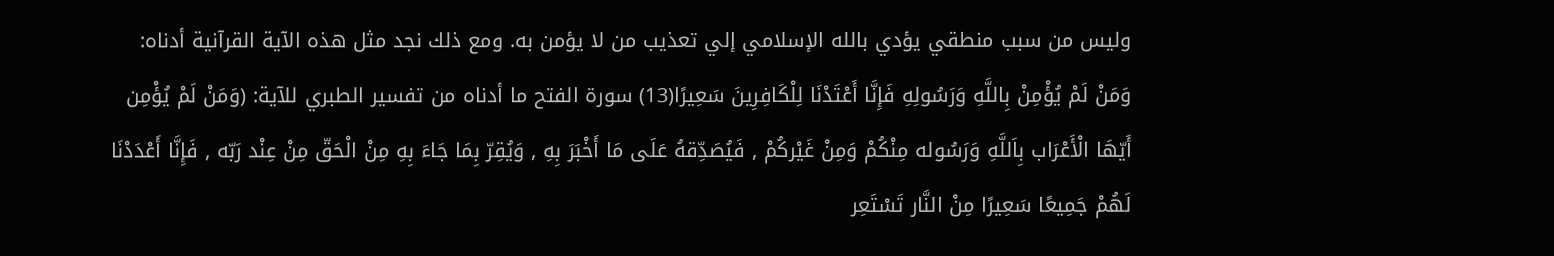وليس من سبب منطقي يؤدي بالله الإسلامي إلي تعذيب من لا يؤمن به. ومع ذلك نجد مثل هذه الآية القرآنية أدناه: وَمَنْ لَمْ يُؤْمِنْ بِاللَّهِ وَرَسُولِهِ فَإِنَّا أَعْتَدْنَا لِلْكَافِرِينَ سَعِيرًا(13) سورة الفتح ما أدناه من تفسير الطبري للآية: (وَمَنْ لَمْ يُؤْمِن أَيّهَا الْأَعْرَاب بِاَللَّهِ وَرَسُوله مِنْكُمْ وَمِنْ غَيْركُمْ , فَيُصَدِّقهُ عَلَى مَا أَخْبَرَ بِهِ , وَيُقِرّ بِمَا جَاءَ بِهِ مِنْ الْحَقّ مِنْ عِنْد رَبّه , فَإِنَّا أَعْدَدْنَا لَهُمْ جَمِيعًا سَعِيرًا مِنْ النَّار تَسْتَعِر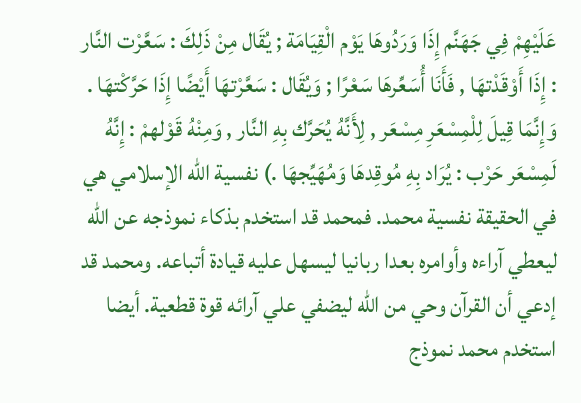عَلَيْهِمْ فِي جَهَنَّم إِذَا وَرَدُوهَا يَوْم الْقِيَامَة ; يُقَال مِنْ ذَلِكَ : سَعَّرْت النَّار : إِذَا أَوْقَدْتهَا , فَأَنَا أُسَعِّرهَا سَعْرًا ; وَيُقَال : سَعَّرْتهَا أَيْضًا إِذَا حَرَّكْتهَا . وَإِنَّمَا قِيلَ لِلْمِسْعَرِ مِسْعَر , لِأَنَّهُ يُحَرَّك بِهِ النَّار , وَمِنْهُ قَوْلهمْ : إِنَّهُ لَمِسْعَر حَرْب : يُرَاد بِهِ مُوقِدهَا وَمُهَيِّجهَا .) نفسية الله الإسلامي هي في الحقيقة نفسية محمد. فمحمد قد استخدم بذكاء نموذجه عن الله ليعطي آراءه وأوامره بعدا ربانيا ليسهل عليه قيادة أتباعه. ومحمد قد إدعي أن القرآن وحي من الله ليضفي علي آرائه قوة قطعية. أيضا استخدم محمد نموذج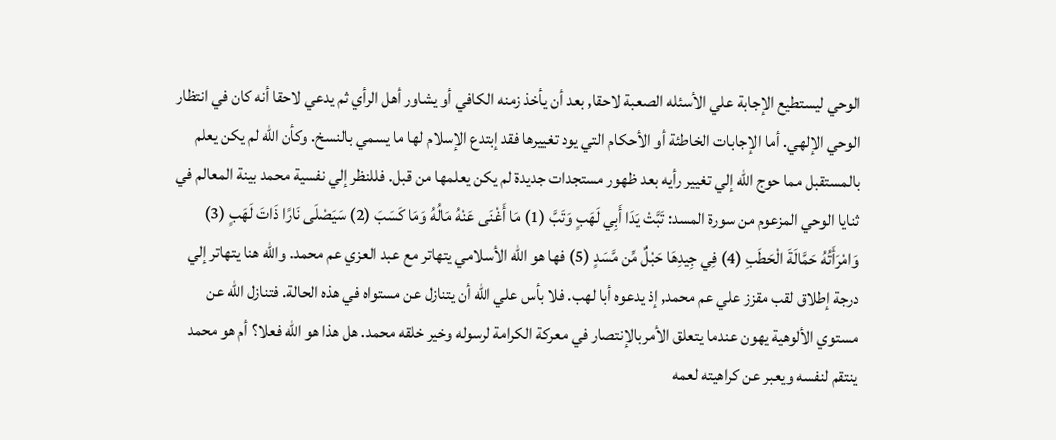الوحي ليستطيع الإجابة علي الأسئله الصعبة لاحقا, بعد أن يأخذ زمنه الكافي أو يشاور أهل الرأي ثم يدعي لاحقا أنه كان في انتظار الوحي الإلهي. أما الإجابات الخاطئة أو الأحكام التي يود تغييرها فقد إبتدع الإسلام لها ما يسمي بالنسخ. وكأن الله لم يكن يعلم بالمستقبل مما حوج الله إلي تغيير رأيه بعد ظهور مستجدات جديدة لم يكن يعلمها من قبل. فللنظر إلي نفسية محمد بينة المعالم في ثنايا الوحي المزعوم من سورة المسد: تَبَّتْ يَدَا أَبِي لَهَبٍ وَتَبَّ (1) مَا أَغْنَى عَنْهُ مَالُهُ وَمَا كَسَبَ (2) سَيَصْلَى نَارًا ذَاتَ لَهَبٍ (3) وَامْرَأَتُهُ حَمَّالَةَ الْحَطَبِ (4) فِي جِيدِهَا حَبْلٌ مِّن مَّسَدٍ (5) فها هو الله الأسلامي يتهاتر مع عبد العزي عم محمد. والله هنا يتهاتر إلي درجة إطلاق لقب مقزز علي عم محمد, إذ يدعوه أبا لهب. فلا بأس علي الله أن يتنازل عن مستواه في هذه الحالة. فتنازل الله عن مستوي الألوهية يهون عندما يتعلق الأمربالإنتصار في معركة الكرامة لرسوله وخير خلقه محمد. هل هذا هو الله فعلا؟ أم هو محمد ينتقم لنفسه ويعبر عن كراهيته لعمه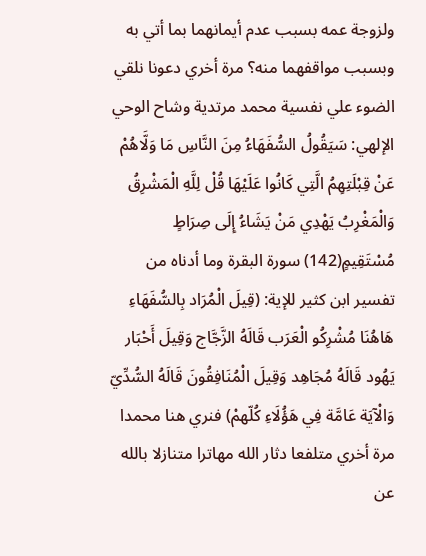ولزوجة عمه بسبب عدم أيمانهما بما أتي به وبسبب مواقفهما منه؟ مرة أخري دعونا نلقي الضوء علي نفسية محمد مرتدية وشاح الوحي الإلهي: سَيَقُولُ السُّفَهَاءُ مِنَ النَّاسِ مَا وَلَّاهُمْ عَنْ قِبْلَتِهِمُ الَّتِي كَانُوا عَلَيْهَا قُلْ لِلَّهِ الْمَشْرِقُ وَالْمَغْرِبُ يَهْدِي مَنْ يَشَاءُ إِلَى صِرَاطٍ مُسْتَقِيمٍ(142) سورة البقرة وما أدناه من تفسير ابن كثير للإية: (قِيلَ الْمُرَاد بِالسُّفَهَاءِ هَاهُنَا مُشْرِكُو الْعَرَب قَالَهُ الزَّجَّاج وَقِيلَ أَحْبَار يَهُود قَالَهُ مُجَاهِد وَقِيلَ الْمُنَافِقُونَ قَالَهُ السُّدِّيّ وَالْآيَة عَامَّة فِي هَؤُلَاءِ كُلّهمْ) فنري هنا محمدا مرة أخري متلفعا دثار الله مهاترا متنازلا بالله عن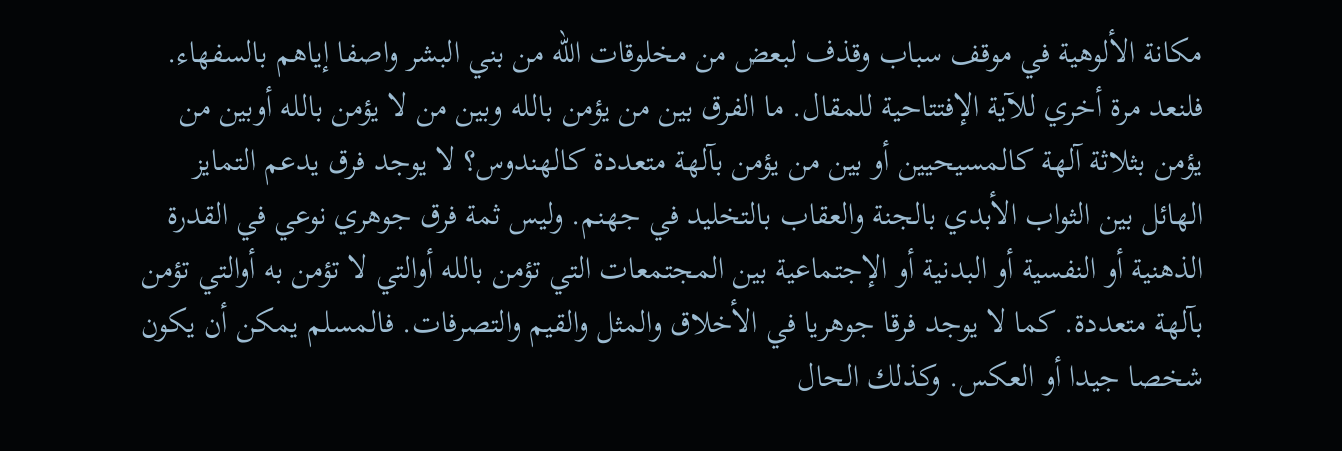مكانة الألوهية في موقف سباب وقذف لبعض من مخلوقات الله من بني البشر واصفا إياهم بالسفهاء.  فلنعد مرة أخري للآية الإفتتاحية للمقال. ما الفرق بين من يؤمن بالله وبين من لا يؤمن بالله أوبين من يؤمن بثلاثة آلهة كالمسيحيين أو بين من يؤمن بآلهة متعددة كالهندوس؟ لا يوجد فرق يدعم التمايز الهائل بين الثواب الأبدي بالجنة والعقاب بالتخليد في جهنم. وليس ثمة فرق جوهري نوعي في القدرة الذهنية أو النفسية أو البدنية أو الإجتماعية بين المجتمعات التي تؤمن بالله أوالتي لا تؤمن به أوالتي تؤمن بآلهة متعددة. كما لا يوجد فرقا جوهريا في الأخلاق والمثل والقيم والتصرفات. فالمسلم يمكن أن يكون شخصا جيدا أو العكس. وكذلك الحال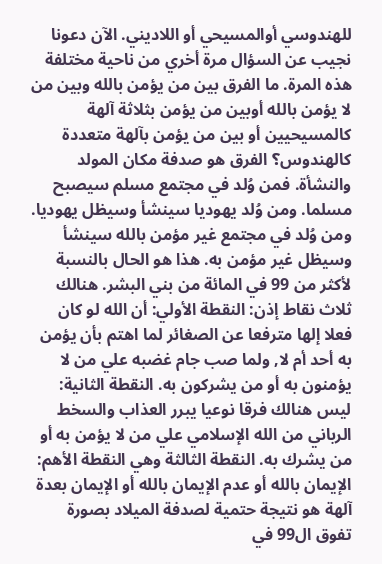للهندوسي أوالمسيحي أو اللاديني. الآن دعونا نجيب عن السؤال مرة أخري من ناحية مختلفة هذه المرة. ما الفرق بين من يؤمن بالله وبين من لا يؤمن بالله أوبين من يؤمن بثلاثة آلهة كالمسيحيين أو بين من يؤمن بآلهة متعددة كالهندوس؟ الفرق هو صدفة مكان المولد والنشأة. فمن وُلد في مجتمع مسلم سيصبح مسلما. ومن وُلد يهوديا سينشأ وسيظل يهوديا. ومن وُلد في مجتمع غير مؤمن بالله سينشأ وسيظل غير مؤمن به. هذا هو الحال بالنسبة لأكثر من 99 في المائة من بني البشر. هنالك ثلاث نقاط إذن: النقطة الأولي: أن الله لو كان فعلا إلها مترفعا عن الصغائر لما اهتم بأن يؤمن به أحد أم لا, ولما صب جام غضبه علي من لا يؤمنون به أو من يشركون به. النقطة الثانية: ليس هنالك فرقا نوعيا يبرر العذاب والسخط الرباني من الله الإسلامي علي من لا يؤمن به أو من يشرك به. النقطة الثالثة وهي النقطة الأهم: الإيمان بالله أو عدم الإيمان بالله أو الإيمان بعدة آلهة هو نتيجة حتمية لصدفة الميلاد بصورة تفوق ال99 في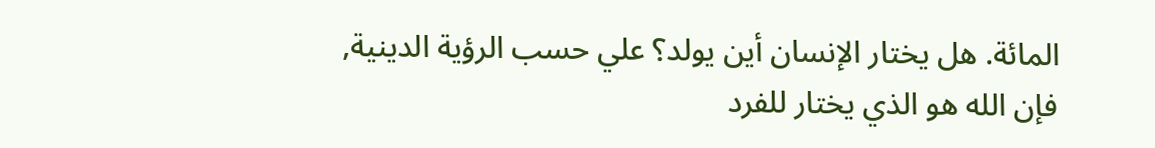المائة. هل يختار الإنسان أين يولد؟ علي حسب الرؤية الدينية, فإن الله هو الذي يختار للفرد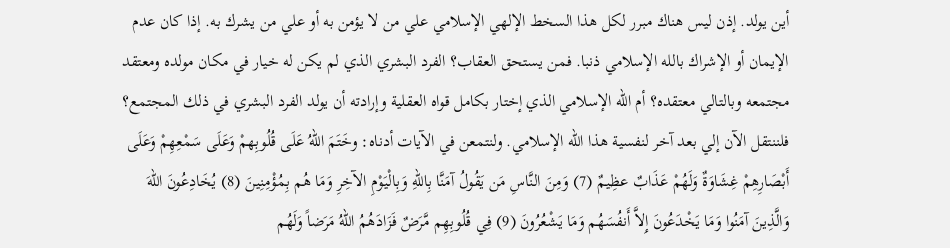أين يولد. إذن ليس هناك مبرر لكل هذا السخط الإلهي الإسلامي علي من لا يؤمن به أو علي من يشرك به. إذا كان عدم الإيمان أو الإشراك بالله الإسلامي ذنبا. فمن يستحق العقاب؟ الفرد البشري الذي لم يكن له خيار في مكان مولده ومعتقد مجتمعه وبالتالي معتقده؟ أم الله الإسلامي الذي إختار بكامل قواه العقلية وإرادته أن يولد الفرد البشري في ذلك المجتمع؟ فلننتقل الآن إلي بعد آخر لنفسية هذا الله الإسلامي. ولنتمعن في الآيات أدناه: وخَتَمَ اللّهُ عَلَى قُلُوبِهمْ وَعَلَى سَمْعِهِمْ وَعَلَى أَبْصَارِهِمْ غِشَاوَةٌ وَلَهُمْ عَذَابٌ عظِيمٌ (7) وَمِنَ النَّاسِ مَن يَقُولُ آمَنَّا بِاللّهِ وَبِالْيَوْمِ الآخِرِ وَمَا هُم بِمُؤْمِنِينَ (8) يُخَادِعُونَ اللّهَ وَالَّذِينَ آمَنُوا وَمَا يَخْدَعُونَ إِلاَّ أَنفُسَهُم وَمَا يَشْعُرُونَ (9) فِي قُلُوبِهِم مَّرَضٌ فَزَادَهُمُ اللّهُ مَرَضاً وَلَهُم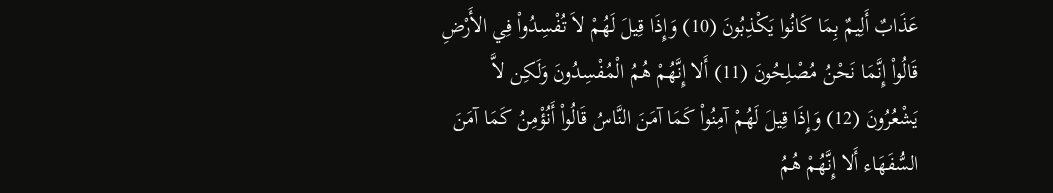عَذَابٌ أَلِيمٌ بِمَا كَانُوا يَكْذِبُونَ (10) وَإِذَا قِيلَ لَهُمْ لاَ تُفْسِدُواْ فِي الأَرْضِ قَالُواْ إِنَّمَا نَحْنُ مُصْلِحُونَ (11) أَلا إِنَّهُمْ هُمُ الْمُفْسِدُونَ وَلَكِن لاَّ يَشْعُرُونَ (12) وَإِذَا قِيلَ لَهُمْ آمِنُواْ كَمَا آمَنَ النَّاسُ قَالُواْ أَنُؤْمِنُ كَمَا آمَنَ السُّفَهَاء أَلا إِنَّهُمْ هُمُ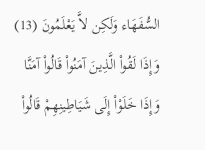السُّفَهَاء وَلَكِن لاَّ يَعْلَمُونَ (13) وَإِذَا لَقُواْ الَّذِينَ آمَنُواْ قَالُواْ آمَنَّا وَإِذَا خَلَوْاْ إِلَى شَيَاطِينِهِمْ قَالُواْ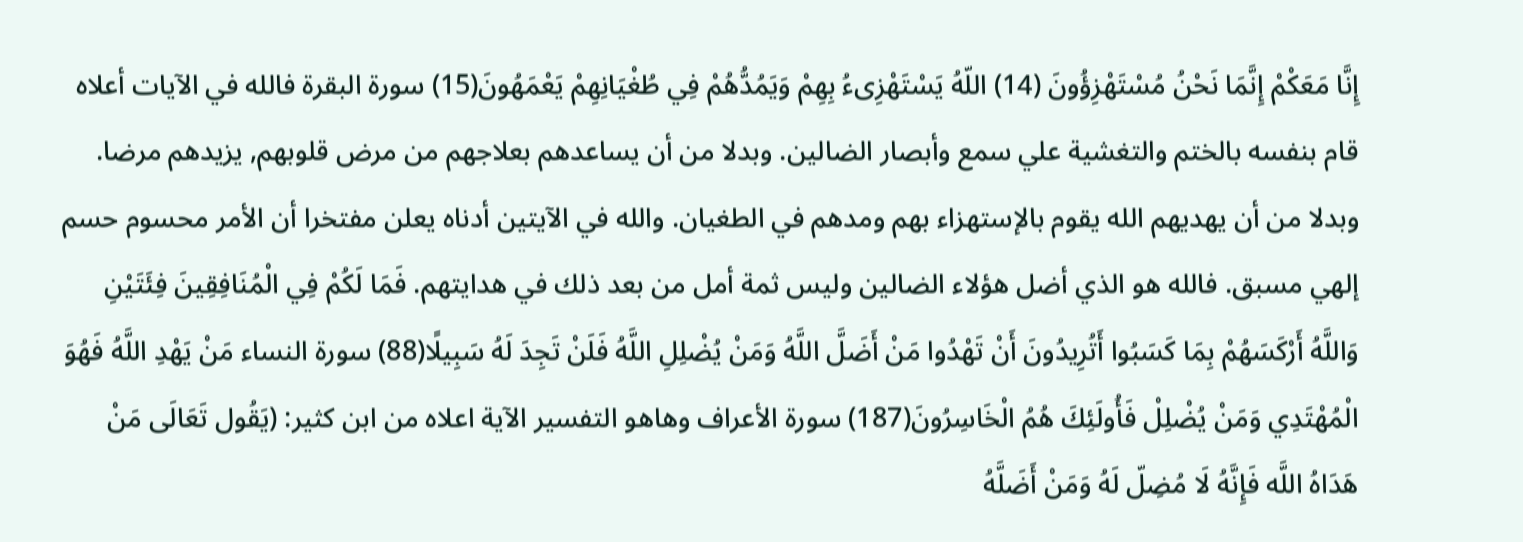إِنَّا مَعَكْمْ إِنَّمَا نَحْنُ مُسْتَهْزِؤُونَ (14) اللّهُ يَسْتَهْزِىءُ بِهِمْ وَيَمُدُّهُمْ فِي طُغْيَانِهِمْ يَعْمَهُونَ(15) سورة البقرة فالله في الآيات أعلاه قام بنفسه بالختم والتغشية علي سمع وأبصار الضالين. وبدلا من أن يساعدهم بعلاجهم من مرض قلوبهم, يزيدهم مرضا. وبدلا من أن يهديهم الله يقوم بالإستهزاء بهم ومدهم في الطغيان. والله في الآيتين أدناه يعلن مفتخرا أن الأمر محسوم حسم إلهي مسبق. فالله هو الذي أضل هؤلاء الضالين وليس ثمة أمل من بعد ذلك في هدايتهم. فَمَا لَكُمْ فِي الْمُنَافِقِينَ فِئَتَيْنِ وَاللَّهُ أَرْكَسَهُمْ بِمَا كَسَبُوا أَتُرِيدُونَ أَنْ تَهْدُوا مَنْ أَضَلَّ اللَّهُ وَمَنْ يُضْلِلِ اللَّهُ فَلَنْ تَجِدَ لَهُ سَبِيلًا(88) سورة النساء مَنْ يَهْدِ اللَّهُ فَهُوَ الْمُهْتَدِي وَمَنْ يُضْلِلْ فَأُولَئِكَ هُمُ الْخَاسِرُونَ(187) سورة الأعراف وهاهو التفسير الآية اعلاه من ابن كثير: (يَقُول تَعَالَى مَنْ هَدَاهُ اللَّه فَإِنَّهُ لَا مُضِلّ لَهُ وَمَنْ أَضَلَّهُ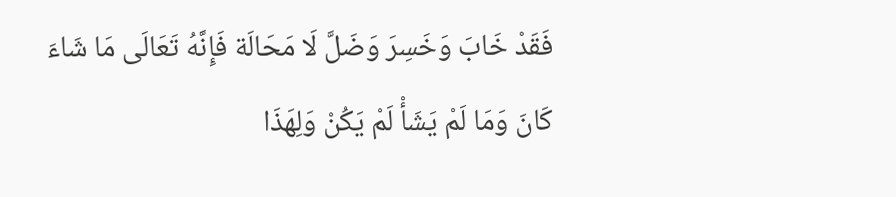فَقَدْ خَابَ وَخَسِرَ وَضَلَّ لَا مَحَالَة فَإِنَّهُ تَعَالَى مَا شَاءَ كَانَ وَمَا لَمْ يَشَأْ لَمْ يَكُنْ وَلِهَذَا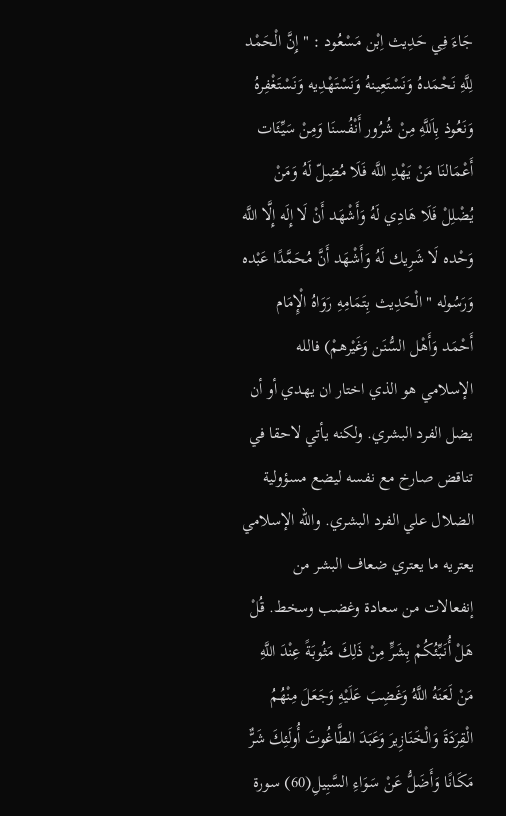جَاءَ فِي حَدِيث اِبْن مَسْعُود : " إِنَّ الْحَمْد لِلَّهِ نَحْمَدهُ وَنَسْتَعِينهُ وَنَسْتَهْدِيه وَنَسْتَغْفِرهُ وَنَعُوذ بِاَللَّهِ مِنْ شُرُور أَنْفُسنَا وَمِنْ سَيِّئَات أَعْمَالنَا مَنْ يَهْدِ اللَّه فَلَا مُضِلّ لَهُ وَمَنْ يُضْلِلْ فَلَا هَادِي لَهُ وَأَشْهَد أَنْ لَا إِلَه إِلَّا اللَّه وَحْده لَا شَرِيك لَهُ وَأَشْهَد أَنَّ مُحَمَّدًا عَبْده وَرَسُوله " الْحَدِيث بِتَمَامِهِ رَوَاهُ الْإِمَام أَحْمَد وَأَهْل السُّنَن وَغَيْرهمْ) فالله الإسلامي هو الذي اختار ان يهدي أو أن يضل الفرد البشري. ولكنه يأتي لاحقا في تناقض صارخ مع نفسه ليضع مسؤولية الضلال علي الفرد البشري. والله الإسلامي يعتريه ما يعتري ضعاف البشر من إنفعالات من سعادة وغضب وسخط. قُلْ هَلْ أُنَبِّئُكُمْ بِشَرٍّ مِنْ ذَلِكَ مَثُوبَةً عِنْدَ اللَّهِ مَنْ لَعَنَهُ اللَّهُ وَغَضِبَ عَلَيْهِ وَجَعَلَ مِنْهُمُ الْقِرَدَةَ وَالْخَنَازِيرَ وَعَبَدَ الطَّاغُوتَ أُولَئِكَ شَرٌّ مَكَانًا وَأَضَلُّ عَنْ سَوَاءِ السَّبِيلِ(60) سورة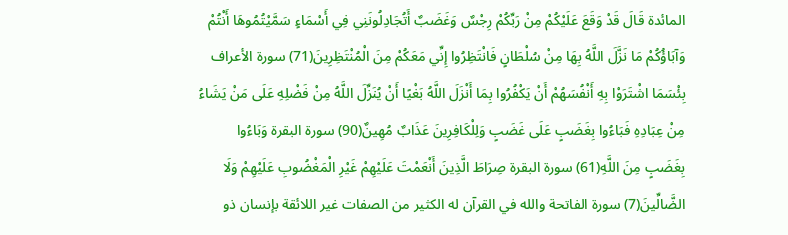المائدة قَالَ قَدْ وَقَعَ عَلَيْكُمْ مِنْ رَبِّكُمْ رِجْسٌ وَغَضَبٌ أَتُجَادِلُونَنِي فِي أَسْمَاءٍ سَمَّيْتُمُوهَا أَنْتُمْ وَآبَاؤُكُمْ مَا نَزَّلَ اللَّهُ بِهَا مِنْ سُلْطَانٍ فَانْتَظِرُوا إِنِّي مَعَكُمْ مِنَ الْمُنْتَظِرِينَ(71) سورة الأعراف بِئْسَمَا اشْتَرَوْا بِهِ أَنْفُسَهُمْ أَنْ يَكْفُرُوا بِمَا أَنْزَلَ اللَّهُ بَغْيًا أَنْ يُنَزِّلَ اللَّهُ مِنْ فَضْلِهِ عَلَى مَنْ يَشَاءُ مِنْ عِبَادِهِ فَبَاءُوا بِغَضَبٍ عَلَى غَضَبٍ وَلِلْكَافِرِينَ عَذَابٌ مُهِينٌ(90) سورة البقرة وَبَاءُوا بِغَضَبٍ مِنَ اللَّهِ(61) سورة البقرة صِرَاطَ الَّذِينَ أَنْعَمْتَ عَلَيْهِمْ غَيْرِ الْمَغْضُوبِ عَلَيْهِمْ وَلَا الضَّالِّينَ(7) سورة الفاتحة والله في القرآن له الكثير من الصفات غير اللائقة بإنسان ذو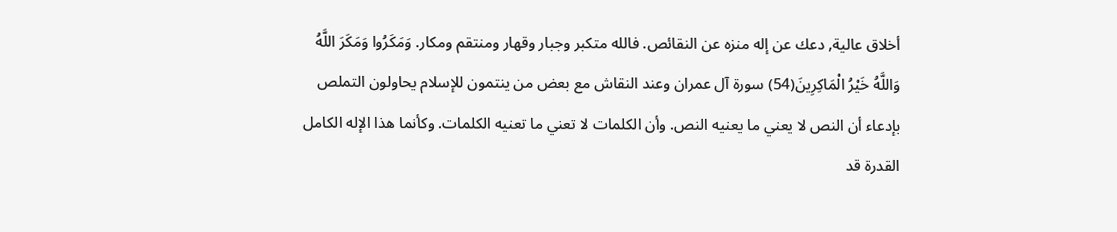أخلاق عالية, دعك عن إله منزه عن النقائص. فالله متكبر وجبار وقهار ومنتقم ومكار. وَمَكَرُوا وَمَكَرَ اللَّهُ وَاللَّهُ خَيْرُ الْمَاكِرِينَ(54) سورة آل عمران وعند النقاش مع بعض من ينتمون للإسلام يحاولون التملص بإدعاء أن النص لا يعني ما يعنيه النص. وأن الكلمات لا تعني ما تعنيه الكلمات. وكأنما هذا الإله الكامل القدرة قد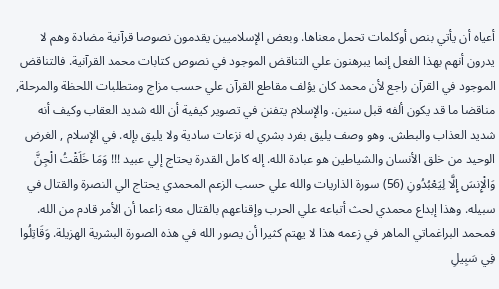أعياه أن يأتي بنص أوكلمات تحمل معناها. وبعض الإسلاميين يقدمون نصوصا قرآنية مضادة وهم لا يدرون أنهم بهذا الفعل إنما يبرهنون علي التناقض الموجود في نصوص كتابات محمد القرآنية. فالتناقض الموجود في القرآن راجع لأن محمد كان يؤلف مقاطع القرآن علي حسب مزاج ومتطلبات اللحظة والمرحلة, مناقضا ما قد يكون ألفه قبل سنين. والإسلام يتفنن في تصوير كيفية أن الله شديد العقاب وكيف أنه شديد العذاب والبطش. وهو وصف يليق بفرد بشري له نزعات سادية ولا يليق بإله. في الإسلام , الغرض الوحيد من خلق الأنسان والشياطين هو عبادة الله. إله كامل القدرة يحتاج إلي عبيد !!! وَمَا خَلَقْتُ الْجِنَّ وَالْإِنسَ إِلَّا لِيَعْبُدُونِ (56) سورة الذاريات والله علي حسب الزعم المحمدي يحتاج الي النصرة والقتال في سبيله. وهذا إبداع محمدي لحث أتباعه علي الحرب وإقناعهم بالقتال معه زاعما أن الأمر قادم من الله. فمحمد البراغماتي الماهر في زعمه هذا لا يهتم كثيرا أن يصور الله في هذه الصورة البشرية الهزيلة. وَقَاتِلُوا فِي سَبِيلِ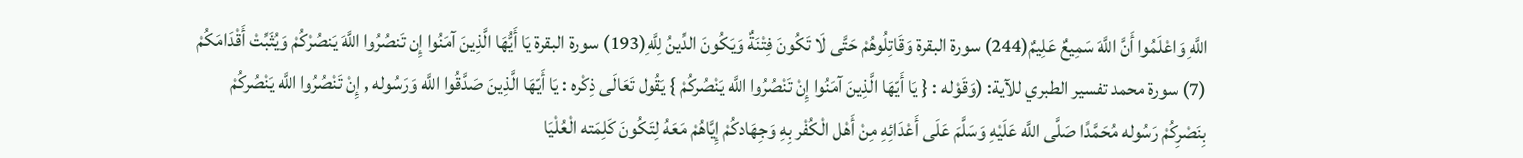اللَّهِ وَاعْلَمُوا أَنَّ اللَّهَ سَمِيعٌ عَلِيمٌ(244) سورة البقرة وَقَاتِلُوهُمْ حَتَّى لَا تَكُونَ فِتْنَةٌ وَيَكُونَ الدِّينُ لِلَّهِ(193) سورة البقرة يَا أَيُّهَا الَّذِينَ آمَنُوا إِن تَنصُرُوا اللَّهَ يَنصُرْكُمْ وَيُثَبِّتْ أَقْدَامَكُمْ (7) سورة محمد تفسير الطبري للآية: (وَقَوْله : { يَا أَيّهَا الَّذِينَ آمَنُوا إِنْ تَنْصُرُوا اللَّه يَنْصُركُمْ } يَقُول تَعَالَى ذِكْره : يَا أَيّهَا الَّذِينَ صَدَّقُوا اللَّه وَرَسُوله , إِنْ تَنْصُرُوا اللَّه يَنْصُركُمْ بِنَصْرِكُمْ رَسُوله مُحَمَّدًا صَلَّى اللَّه عَلَيْهِ وَسَلَّمَ عَلَى أَعْدَائِهِ مِنْ أَهْل الْكُفْر بِهِ وَجِهَادكُمْ إِيَّاهُمْ مَعَهُ لِتَكُونَ كَلِمَته الْعُلْيَا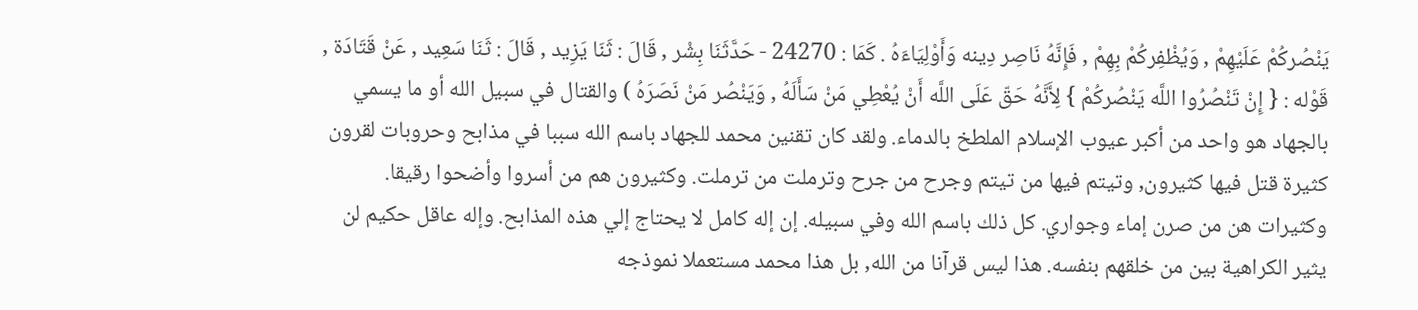يَنْصُركُمْ عَلَيْهِمْ , وَيُظْفِركُمْ بِهِمْ , فَإِنَّهُ نَاصِر دِينه وَأَوْلِيَاءَهُ . كَمَا : 24270 - حَدَّثَنَا بِشْر , قَالَ : ثَنَا يَزِيد , قَالَ : ثَنَا سَعِيد , عَنْ قَتَادَة , قَوْله : { إِنْ تَنْصُرُوا اللَّه يَنْصُركُمْ } لِأَنَّهُ حَقّ عَلَى اللَّه أَنْ يُعْطِي مَنْ سَأَلَهُ , وَيَنْصُر مَنْ نَصَرَهُ ) والقتال في سبيل الله أو ما يسمي بالجهاد هو واحد من أكبر عيوب الإسلام الملطخ بالدماء. ولقد كان تقنين محمد للجهاد باسم الله سببا في مذابح وحروبات لقرون كثيرة قتل فيها كثيرون, وتيتم فيها من تيتم وجرح من جرح وترملت من ترملت. وكثيرون هم من أسروا وأضحوا رقيقا. وكثيرات هن من صرن إماء وجواري. كل ذلك باسم الله وفي سبيله. إن إله كامل لا يحتاج إلي هذه المذابح. وإله عاقل حكيم لن يثير الكراهية بين من خلقهم بنفسه. هذا ليس قرآنا من الله, بل هذا محمد مستعملا نموذجه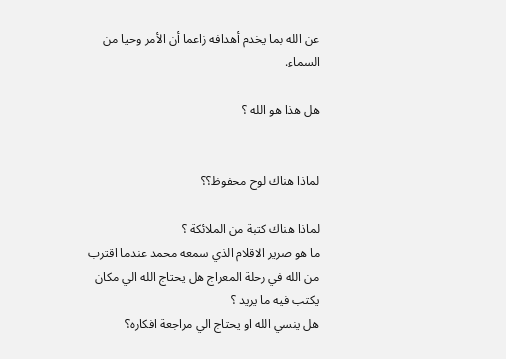عن الله بما يخدم أهدافه زاعما أن الأمر وحيا من السماء.

هل هذا هو الله ؟


لماذا هناك لوح محفوظ؟؟

لماذا هناك كتبة من الملائكة ؟
ما هو صرير الاقلام الذي سمعه محمد عندما اقترب من الله في رحلة المعراج هل يحتاج الله الي مكان يكتب فيه ما يريد ؟
هل ينسي الله او يحتاج الي مراجعة افكاره؟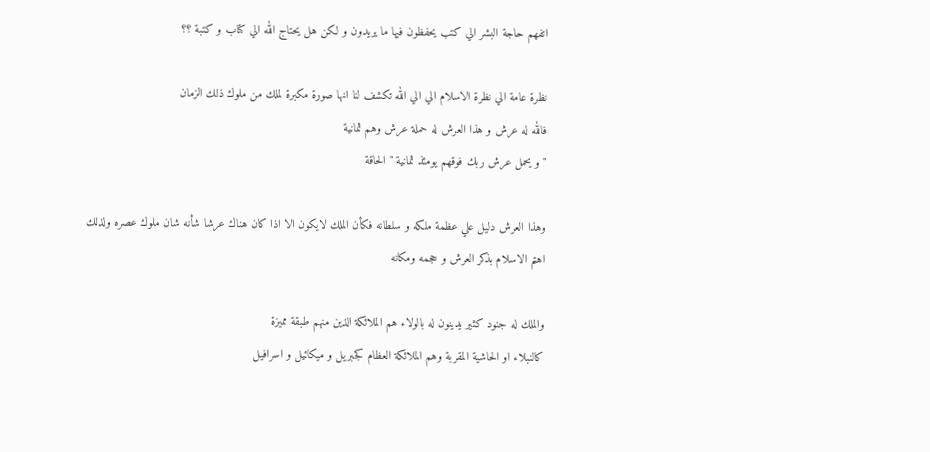اتفهم حاجة البشر الي كتب يحفظون فيها ما يريدون و لكن هل يحتاج الله الي كتاب و كتبة ؟؟

نظرة عامة الي نظرة الاسلام الي الي الله تكشف لنا انها صورة مكبرة لملك من ملوك ذلك الزمان
فالله له عرش و هذا العرش له حملة عرش وهم ثمانية
"و يحمل عرش ربك فوقهم يومئذ ثمانية " الحاقة

وهذا العرش دليل علي عظمة ملكه و سلطانه فكأن الملك لايكون الا اذا كان هناك عرشا شأنه شان ملوك عصره ولذلك اهتم الاسلام بذكر العرش و حجمه ومكانه

والملك له جنود كثير يدينون له بالولاء هم الملائكة الذين منهم طبقة مميزة
كالنبلاء او الحاشية المقربة وهم الملائكة العظام كجبريل و ميكائيل و اسرافيل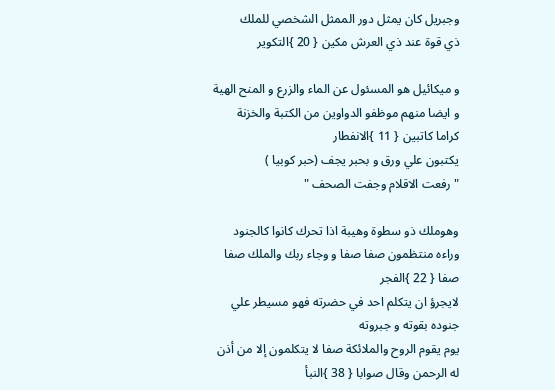وجبريل كان يمثل دور الممثل الشخصي للملك
ذي قوة عند ذي العرش مكين { 20 }التكوير

و ميكائيل هو المسئول عن الماء والزرع و المنح الهية
و ايضا منهم موظفو الدواوين من الكتبة والخزنة
كراما كاتبين { 11 }الانفطار
يكتبون علي ورق و بحبر يجف (حبر كوبيا )
"رفعت الاقلام وجفت الصحف "

وهوملك ذو سطوة وهيبة اذا تحرك كانوا كالجنود وراءه منتظمون صفا صفا و وجاء ربك والملك صفا صفا { 22 }الفجر
لايجرؤ ان يتكلم احد في حضرته فهو مسيطر علي جنوده بقوته و جبروته
يوم يقوم الروح والملائكة صفا لا يتكلمون إلا من أذن له الرحمن وقال صوابا { 38 }النبأ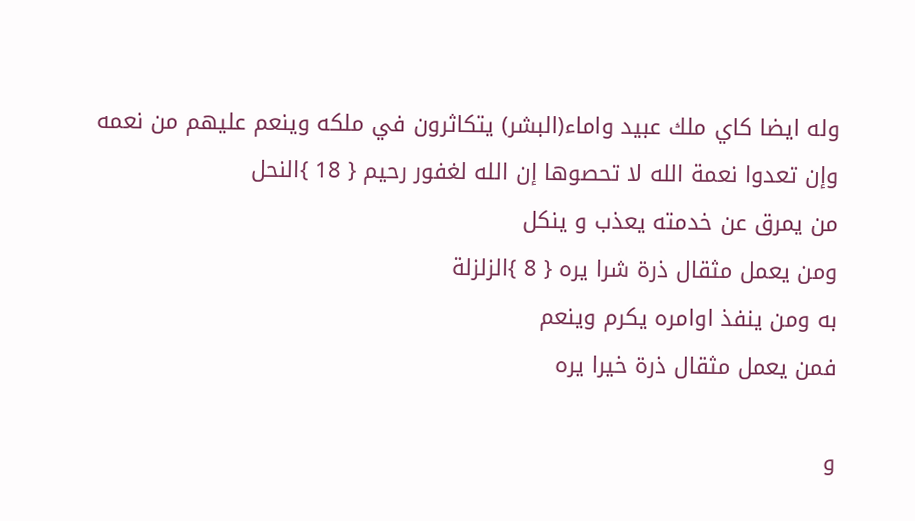وله ايضا كاي ملك عبيد واماء(البشر) يتكاثرون في ملكه وينعم عليهم من نعمه
وإن تعدوا نعمة الله لا تحصوها إن الله لغفور رحيم { 18 }النحل
من يمرق عن خدمته يعذب و ينكل
ومن يعمل مثقال ذرة شرا يره { 8 }الزلزلة
به ومن ينفذ اوامره يكرم وينعم
فمن يعمل مثقال ذرة خيرا يره

و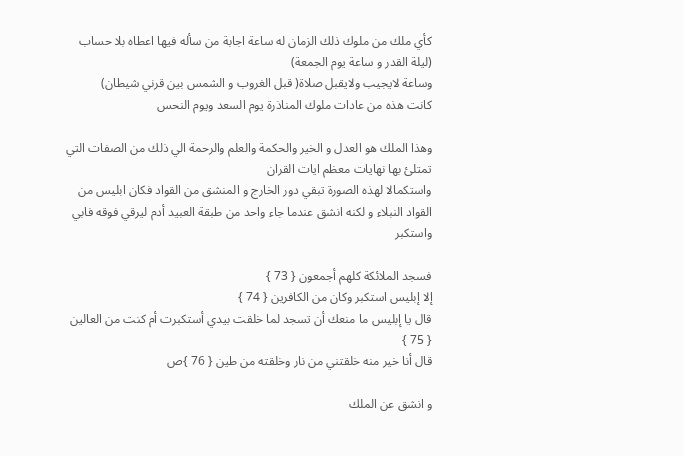كأي ملك من ملوك ذلك الزمان له ساعة اجابة من سأله فيها اعطاه بلا حساب (ليلة القدر و ساعة يوم الجمعة)
وساعة لايجيب ولايقبل صلاة( قبل الغروب و الشمس بين قرني شيطان)
كانت هذه من عادات ملوك المناذرة يوم السعد ويوم النحس

وهذا الملك هو العدل و الخير والحكمة والعلم والرحمة الي ذلك من الصفات التي تمتلئ بها نهايات معظم ايات القران
واستكمالا لهذه الصورة تبقي دور الخارج و المنشق من القواد فكان ابليس من القواد النبلاء و لكنه انشق عندما جاء واحد من طبقة العبيد أدم ليرقي فوقه فابي واستكبر

فسجد الملائكة كلهم أجمعون { 73 }
إلا إبليس استكبر وكان من الكافرين { 74 }
قال يا إبليس ما منعك أن تسجد لما خلقت بيدي أستكبرت أم كنت من العالين { 75 }
قال أنا خير منه خلقتني من نار وخلقته من طين { 76 }ص

و انشق عن الملك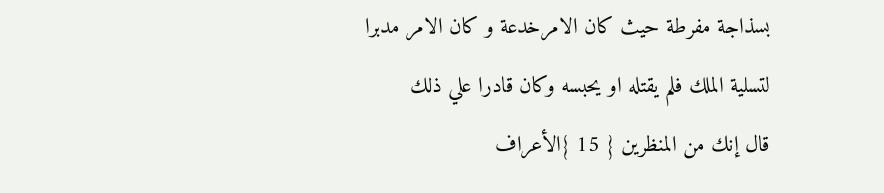بسذاجة مفرطة حيث كان الامرخدعة و كان الامر مدبرا
لتسلية الملك فلم يقتله او يحبسه وكان قادرا علي ذلك
قال إنك من المنظرين { 15 }الأعراف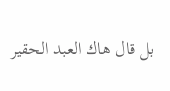بل قال هاك العبد الحقير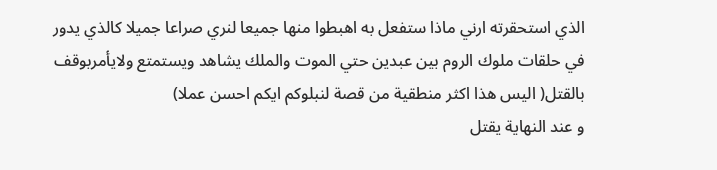الذي استحقرته ارني ماذا ستفعل به اهبطوا منها جميعا لنري صراعا جميلا كالذي يدور في حلقات ملوك الروم بين عبدين حتي الموت والملك يشاهد ويستمتع ولايأمربوقف بالقتل( اليس هذا اكثر منطقية من قصة لنبلوكم ايكم احسن عملا)
و عند النهاية يقتل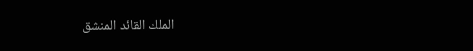الملك القائد المنشق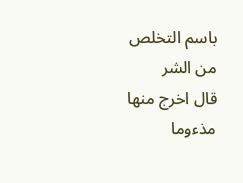باسم التخلص من الشر
قال اخرج منها مذءوما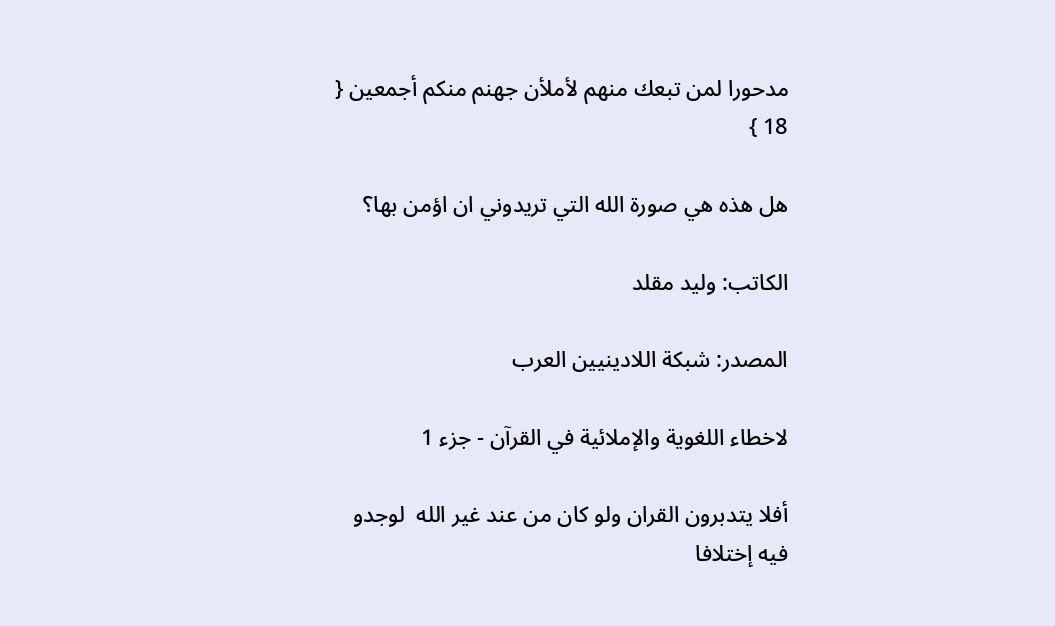مدحورا لمن تبعك منهم لأملأن جهنم منكم أجمعين { 18 }

هل هذه هي صورة الله التي تريدوني ان اؤمن بها؟

الكاتب: وليد مقلد

المصدر: شبكة اللادينيين العرب

لاخطاء اللغوية والإملائية في القرآن - جزء 1

أفلا يتدبرون القران ولو كان من عند غير الله  لوجدو فيه إختلافا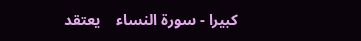كبيرا - سورة النساء    يعتقد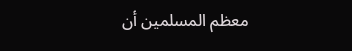معظم المسلمين أن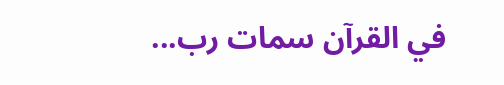في القرآن سمات رب...